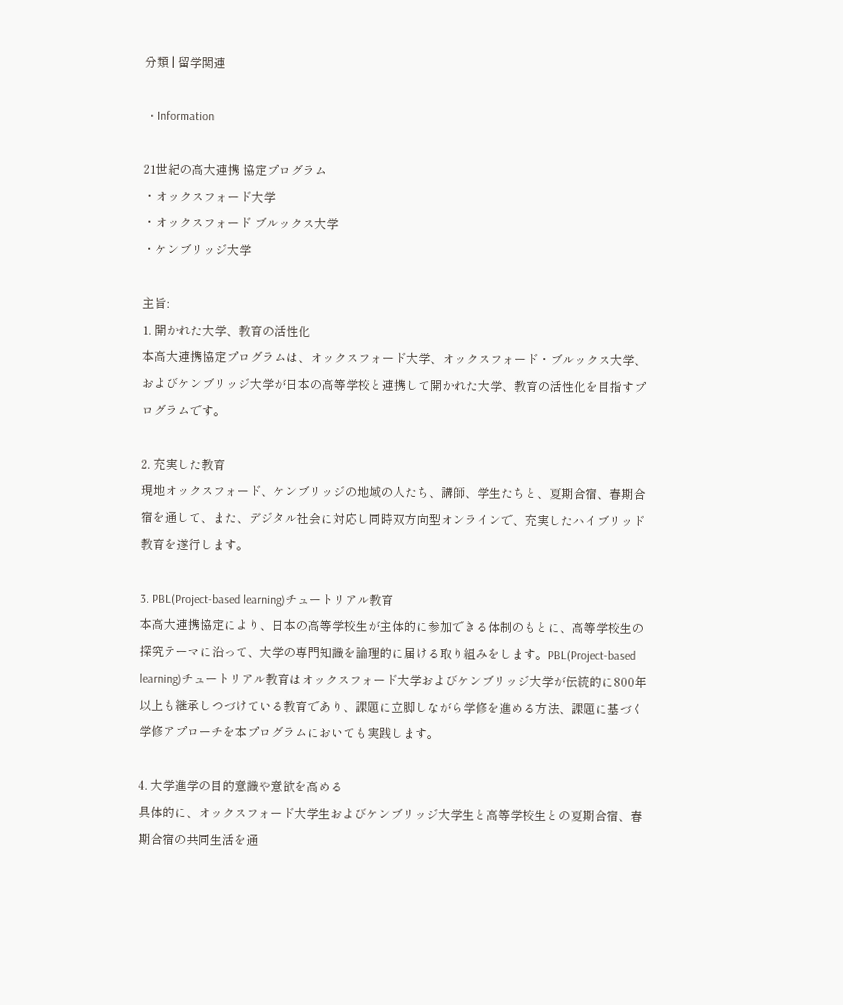分類 | 留学関連

  • Information

21世紀の高大連携 協定プログラム
・オックスフォード大学
・オックスフォード ブルックス大学
・ケンブリッジ大学

主旨:
1. 開かれた大学、教育の活性化
本高大連携協定プログラムは、オックスフォード大学、オックスフォード・ブルックス大学、およびケンブリッジ大学が日本の高等学校と連携して開かれた大学、教育の活性化を目指すプログラムです。

2. 充実した教育
現地オックスフォード、ケンブリッジの地域の人たち、講師、学生たちと、夏期合宿、春期合宿を通して、また、デジタル社会に対応し同時双方向型オンラインで、充実したハイブリッド教育を遂行します。

3. PBL(Project-based learning)チュートリアル教育
本高大連携協定により、日本の高等学校生が主体的に参加できる体制のもとに、高等学校生の探究テーマに沿って、大学の専門知識を論理的に届ける取り組みをします。PBL(Project-based learning)チュートリアル教育はオックスフォード大学およびケンブリッジ大学が伝統的に800年以上も継承しつづけている教育であり、課題に立脚しながら学修を進める方法、課題に基づく学修アプローチを本プログラムにおいても実践します。

4. 大学進学の目的意識や意欲を高める
具体的に、オックスフォード大学生およびケンブリッジ大学生と高等学校生との夏期合宿、春期合宿の共同生活を通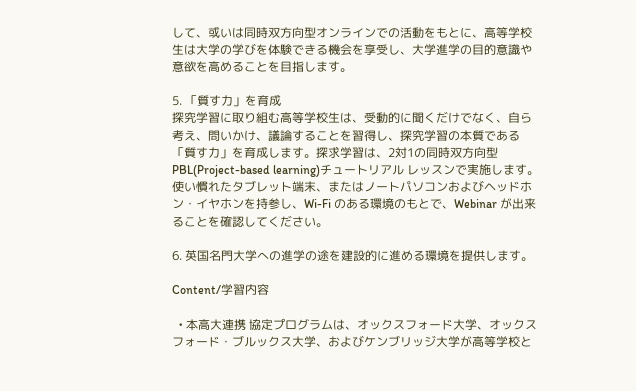して、或いは同時双方向型オンラインでの活動をもとに、高等学校生は大学の学びを体験できる機会を享受し、大学進学の目的意識や意欲を高めることを目指します。

5. 「質す力」を育成
探究学習に取り組む高等学校生は、受動的に聞くだけでなく、自ら考え、問いかけ、議論することを習得し、探究学習の本質である「質す力」を育成します。探求学習は、2対1の同時双方向型PBL(Project-based learning)チュートリアル レッスンで実施します。使い慣れたタブレット端末、またはノートパソコンおよびヘッドホン・イヤホンを持参し、Wi-Fi のある環境のもとで、Webinar が出来ることを確認してください。

6. 英国名門大学への進学の途を建設的に進める環境を提供します。

Content/学習内容

  • 本高大連携 協定プログラムは、オックスフォード大学、オックスフォード・ブルックス大学、およびケンブリッジ大学が高等学校と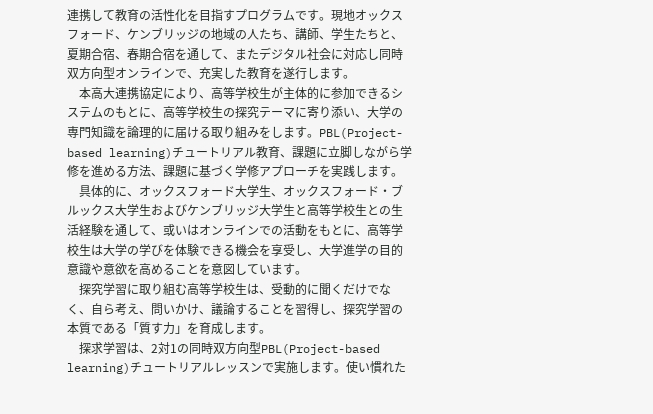連携して教育の活性化を目指すプログラムです。現地オックスフォード、ケンブリッジの地域の人たち、講師、学生たちと、夏期合宿、春期合宿を通して、またデジタル社会に対応し同時双方向型オンラインで、充実した教育を遂行します。
    本高大連携協定により、高等学校生が主体的に参加できるシステムのもとに、高等学校生の探究テーマに寄り添い、大学の専門知識を論理的に届ける取り組みをします。PBL(Project-based learning)チュートリアル教育、課題に立脚しながら学修を進める方法、課題に基づく学修アプローチを実践します。
    具体的に、オックスフォード大学生、オックスフォード・ブルックス大学生およびケンブリッジ大学生と高等学校生との生活経験を通して、或いはオンラインでの活動をもとに、高等学校生は大学の学びを体験できる機会を享受し、大学進学の目的意識や意欲を高めることを意図しています。
    探究学習に取り組む高等学校生は、受動的に聞くだけでなく、自ら考え、問いかけ、議論することを習得し、探究学習の本質である「質す力」を育成します。
    探求学習は、2対1の同時双方向型PBL(Project-based learning)チュートリアルレッスンで実施します。使い慣れた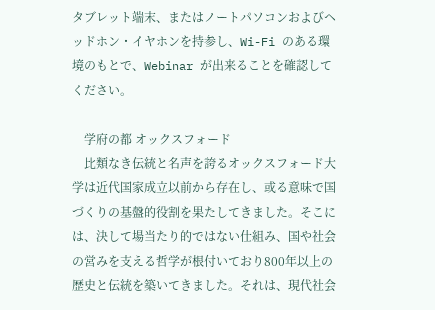タブレット端末、またはノートパソコンおよびヘッドホン・イヤホンを持参し、Wi-Fi のある環境のもとで、Webinar が出来ることを確認してください。

    学府の都 オックスフォード
    比類なき伝統と名声を誇るオックスフォード大学は近代国家成立以前から存在し、或る意味で国づくりの基盤的役割を果たしてきました。そこには、決して場当たり的ではない仕組み、国や社会の営みを支える哲学が根付いており800年以上の歴史と伝統を築いてきました。それは、現代社会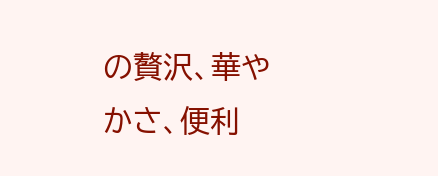の贅沢、華やかさ、便利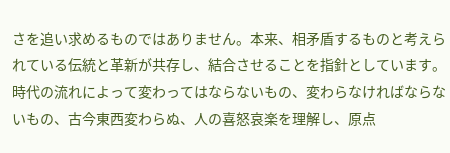さを追い求めるものではありません。本来、相矛盾するものと考えられている伝統と革新が共存し、結合させることを指針としています。時代の流れによって変わってはならないもの、変わらなければならないもの、古今東西変わらぬ、人の喜怒哀楽を理解し、原点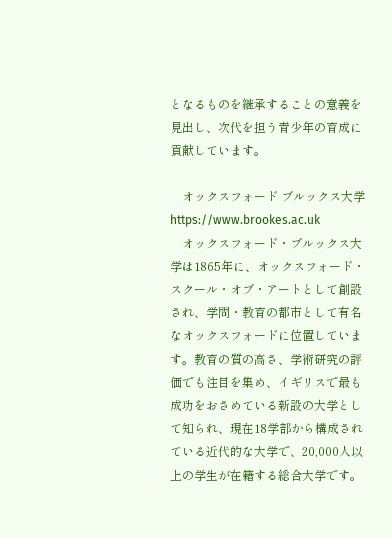となるものを継承することの意義を見出し、次代を担う青少年の育成に貢献しています。

    オックスフォード ブルックス大学 https://www.brookes.ac.uk
    オックスフォード・ブルックス大学は1865年に、オックスフォード・スクール・オブ・アートとして創設され、学問・教育の都市として有名なオックスフォードに位置しています。教育の質の高さ、学術研究の評価でも注目を集め、イギリスで最も成功をおさめている新設の大学として知られ、現在18学部から構成されている近代的な大学で、20,000人以上の学生が在籍する総合大学です。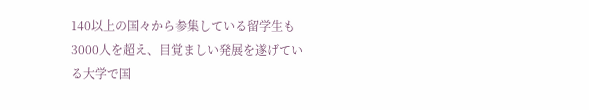140以上の国々から参集している留学生も3000人を超え、目覚ましい発展を遂げている大学で国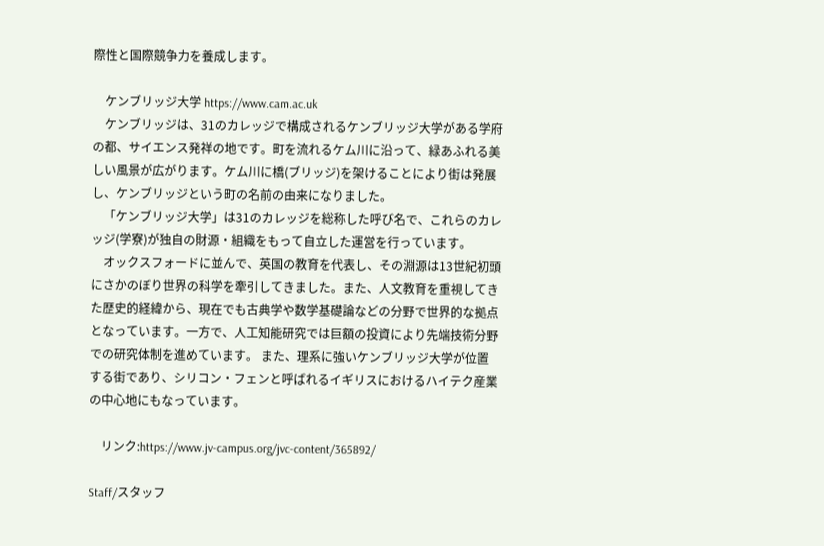際性と国際競争力を養成します。

    ケンブリッジ大学 https://www.cam.ac.uk
    ケンブリッジは、31のカレッジで構成されるケンブリッジ大学がある学府の都、サイエンス発祥の地です。町を流れるケム川に沿って、緑あふれる美しい風景が広がります。ケム川に橋(ブリッジ)を架けることにより街は発展し、ケンブリッジという町の名前の由来になりました。
    「ケンブリッジ大学」は31のカレッジを総称した呼び名で、これらのカレッジ(学寮)が独自の財源・組織をもって自立した運営を行っています。
    オックスフォードに並んで、英国の教育を代表し、その淵源は13世紀初頭にさかのぼり世界の科学を牽引してきました。また、人文教育を重視してきた歴史的経緯から、現在でも古典学や数学基礎論などの分野で世界的な拠点となっています。一方で、人工知能研究では巨額の投資により先端技術分野での研究体制を進めています。 また、理系に強いケンブリッジ大学が位置する街であり、シリコン・フェンと呼ばれるイギリスにおけるハイテク産業の中心地にもなっています。

    リンク:https://www.jv-campus.org/jvc-content/365892/

Staff/スタッフ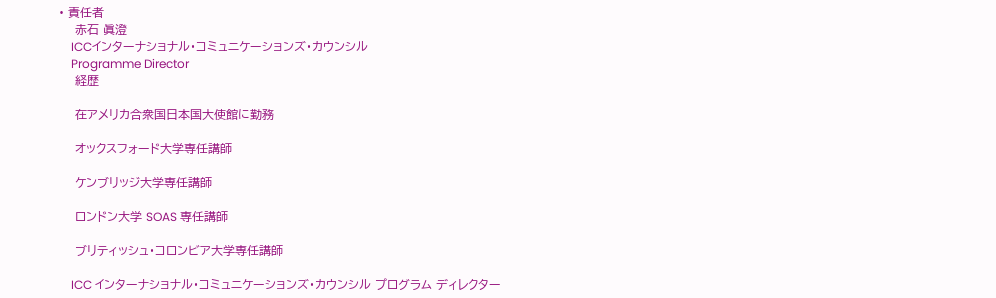• 責任者
    赤石 眞澄
    ICCインターナショナル・コミュニケーションズ・カウンシル
    Programme Director
    経歴

    在アメリカ合衆国日本国大使館に勤務

    オックスフォード大学専任講師

    ケンブリッジ大学専任講師

    ロンドン大学 SOAS 専任講師

    ブリティッシュ・コロンビア大学専任講師

    ICC インターナショナル・コミュニケーションズ・カウンシル プログラム ディレクター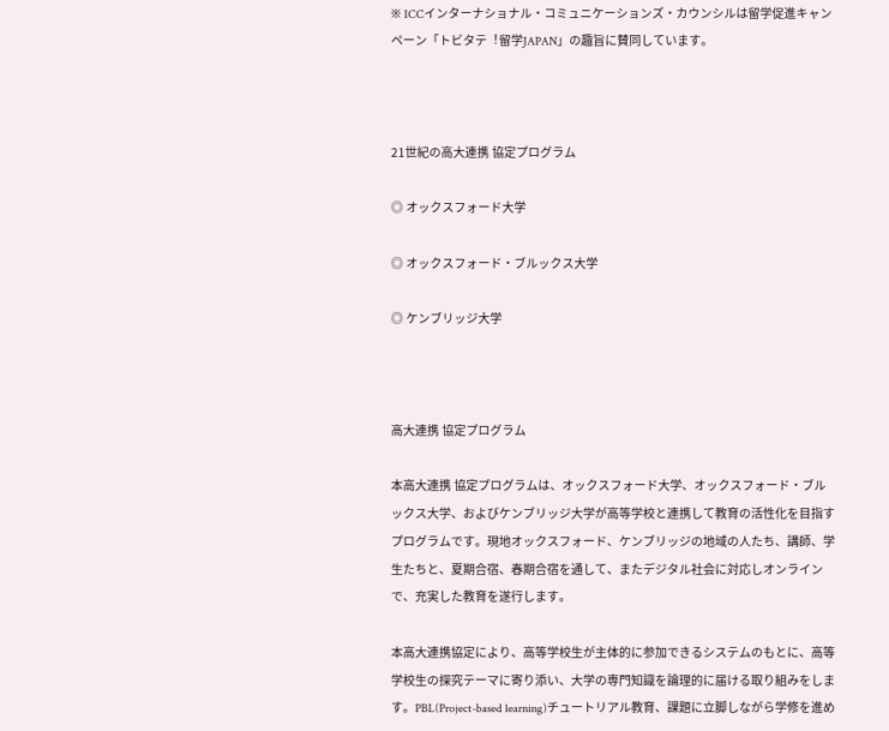※ ICCインターナショナル・コミュニケーションズ・カウンシルは留学促進キャンペーン「トビタテ︕留学JAPAN」の趣旨に賛同しています。



21世紀の高大連携 協定プログラム

◎ オックスフォード大学

◎ オックスフォード・ブルックス大学

◎ ケンブリッジ大学



高大連携 協定プログラム

本高大連携 協定プログラムは、オックスフォード大学、オックスフォード・ブルックス大学、およびケンブリッジ大学が高等学校と連携して教育の活性化を目指すプログラムです。現地オックスフォード、ケンブリッジの地域の人たち、講師、学生たちと、夏期合宿、春期合宿を通して、またデジタル社会に対応しオンラインで、充実した教育を遂行します。

本高大連携協定により、高等学校生が主体的に参加できるシステムのもとに、高等学校生の探究テーマに寄り添い、大学の専門知識を論理的に届ける取り組みをします。PBL(Project-based learning)チュートリアル教育、課題に立脚しながら学修を進め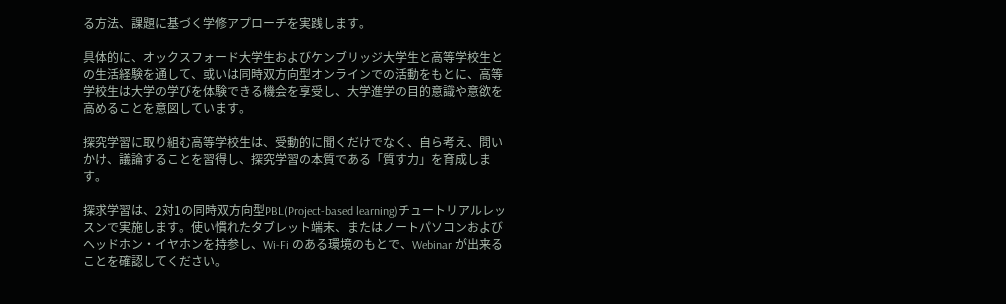る方法、課題に基づく学修アプローチを実践します。

具体的に、オックスフォード大学生およびケンブリッジ大学生と高等学校生との生活経験を通して、或いは同時双方向型オンラインでの活動をもとに、高等学校生は大学の学びを体験できる機会を享受し、大学進学の目的意識や意欲を高めることを意図しています。

探究学習に取り組む高等学校生は、受動的に聞くだけでなく、自ら考え、問いかけ、議論することを習得し、探究学習の本質である「質す力」を育成します。

探求学習は、2対1の同時双方向型PBL(Project-based learning)チュートリアルレッスンで実施します。使い慣れたタブレット端末、またはノートパソコンおよびヘッドホン・イヤホンを持参し、Wi-Fi のある環境のもとで、Webinar が出来ることを確認してください。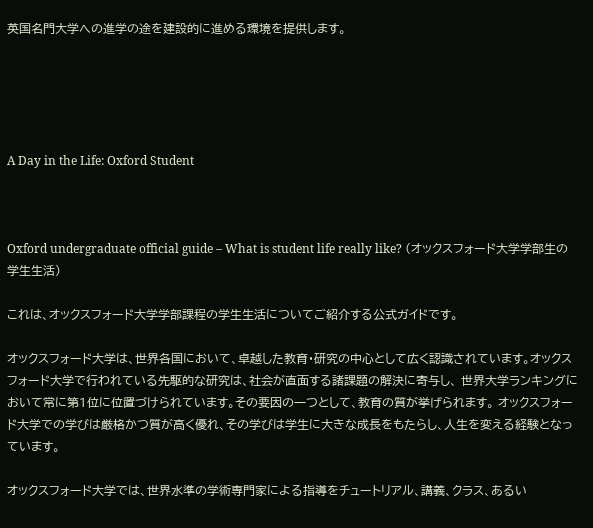英国名門大学への進学の途を建設的に進める環境を提供します。





A Day in the Life: Oxford Student



Oxford undergraduate official guide – What is student life really like? (オックスフォード大学学部生の学生生活)

これは、オックスフォード大学学部課程の学生生活についてご紹介する公式ガイドです。

オックスフォード大学は、世界各国において、卓越した教育・研究の中心として広く認識されています。オックスフォード大学で行われている先駆的な研究は、社会が直面する諸課題の解決に寄与し、 世界大学ランキングにおいて常に第1位に位置づけられています。その要因の一つとして、教育の質が挙げられます。 オックスフォード大学での学びは厳格かつ質が高く優れ、その学びは学生に大きな成長をもたらし、人生を変える経験となっています。

オックスフォード大学では、世界水準の学術専門家による指導をチュートリアル、講義、クラス、あるい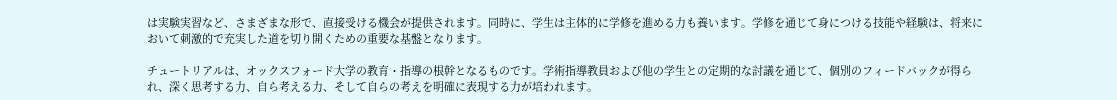は実験実習など、さまざまな形で、直接受ける機会が提供されます。同時に、学生は主体的に学修を進める力も養います。学修を通じて身につける技能や経験は、将来において刺激的で充実した道を切り開くための重要な基盤となります。

チュートリアルは、オックスフォード大学の教育・指導の根幹となるものです。学術指導教員および他の学生との定期的な討議を通じて、個別のフィードバックが得られ、深く思考する力、自ら考える力、そして自らの考えを明確に表現する力が培われます。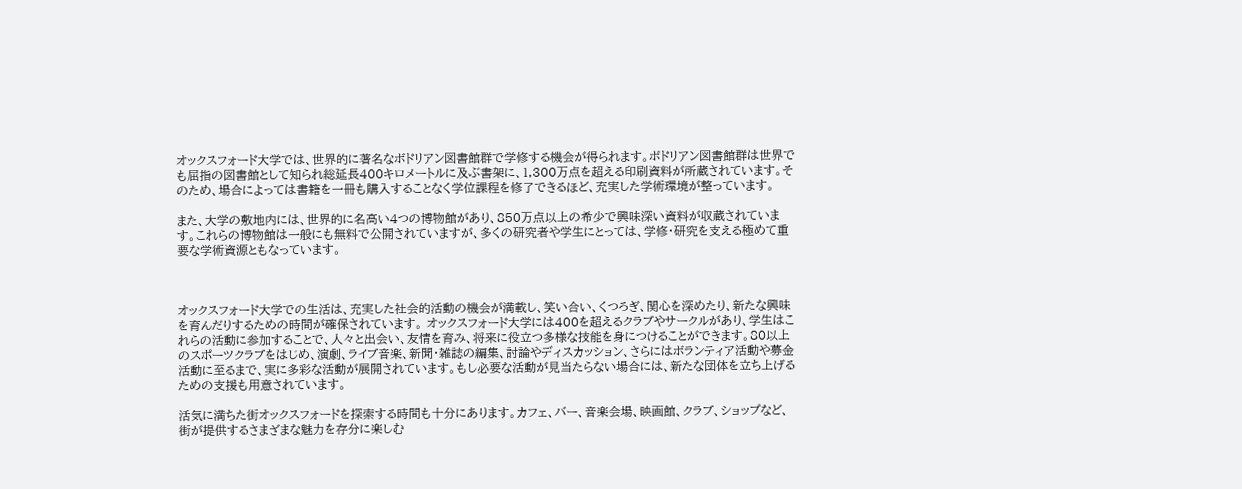オックスフォード大学では、世界的に著名なボドリアン図書館群で学修する機会が得られます。ボドリアン図書館群は世界でも屈指の図書館として知られ総延長400キロメートルに及ぶ書架に、1,300万点を超える印刷資料が所蔵されています。そのため、場合によっては書籍を一冊も購入することなく学位課程を修了できるほど、充実した学術環境が整っています。

また、大学の敷地内には、世界的に名高い4つの博物館があり、850万点以上の希少で興味深い資料が収蔵されています。これらの博物館は一般にも無料で公開されていますが、多くの研究者や学生にとっては、学修・研究を支える極めて重要な学術資源ともなっています。



オックスフォード大学での生活は、充実した社会的活動の機会が満載し、笑い合い、くつろぎ、関心を深めたり、新たな興味を育んだりするための時間が確保されています。 オックスフォード大学には400を超えるクラブやサークルがあり、学生はこれらの活動に参加することで、人々と出会い、友情を育み、将来に役立つ多様な技能を身につけることができます。80以上のスポーツクラブをはじめ、演劇、ライブ音楽、新聞・雑誌の編集、討論やディスカッション、さらにはボランティア活動や募金活動に至るまで、実に多彩な活動が展開されています。もし必要な活動が見当たらない場合には、新たな団体を立ち上げるための支援も用意されています。

活気に満ちた街オックスフォードを探索する時間も十分にあります。カフェ、バー、音楽会場、映画館、クラブ、ショップなど、街が提供するさまざまな魅力を存分に楽しむ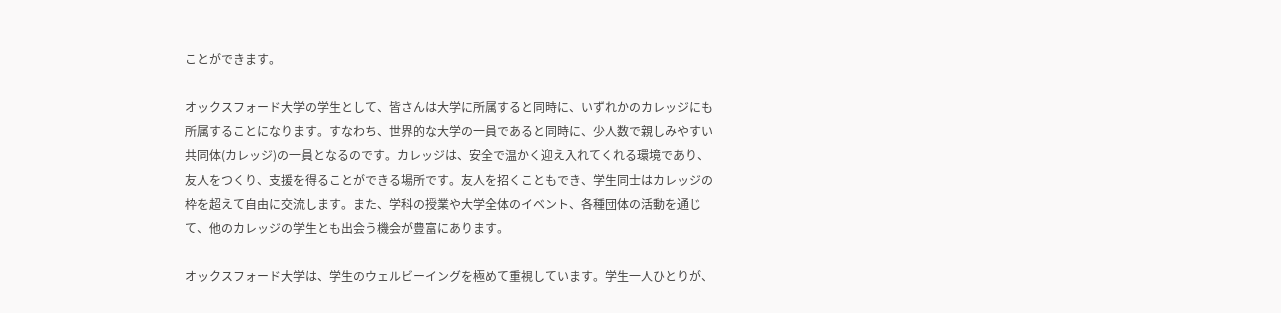ことができます。

オックスフォード大学の学生として、皆さんは大学に所属すると同時に、いずれかのカレッジにも所属することになります。すなわち、世界的な大学の一員であると同時に、少人数で親しみやすい共同体(カレッジ)の一員となるのです。カレッジは、安全で温かく迎え入れてくれる環境であり、友人をつくり、支援を得ることができる場所です。友人を招くこともでき、学生同士はカレッジの枠を超えて自由に交流します。また、学科の授業や大学全体のイベント、各種団体の活動を通じて、他のカレッジの学生とも出会う機会が豊富にあります。

オックスフォード大学は、学生のウェルビーイングを極めて重視しています。学生一人ひとりが、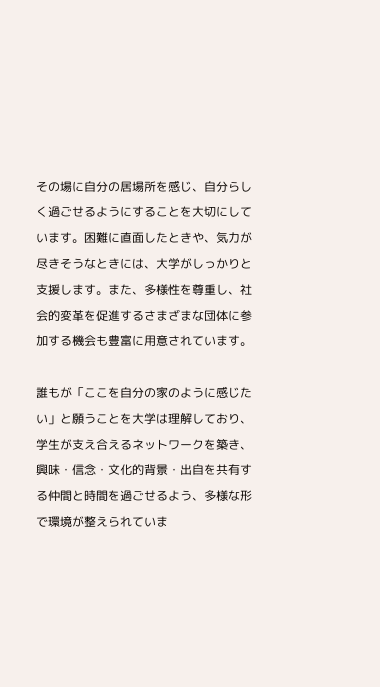その場に自分の居場所を感じ、自分らしく過ごせるようにすることを大切にしています。困難に直面したときや、気力が尽きそうなときには、大学がしっかりと支援します。また、多様性を尊重し、社会的変革を促進するさまざまな団体に参加する機会も豊富に用意されています。

誰もが「ここを自分の家のように感じたい」と願うことを大学は理解しており、学生が支え合えるネットワークを築き、興味・信念・文化的背景・出自を共有する仲間と時間を過ごせるよう、多様な形で環境が整えられていま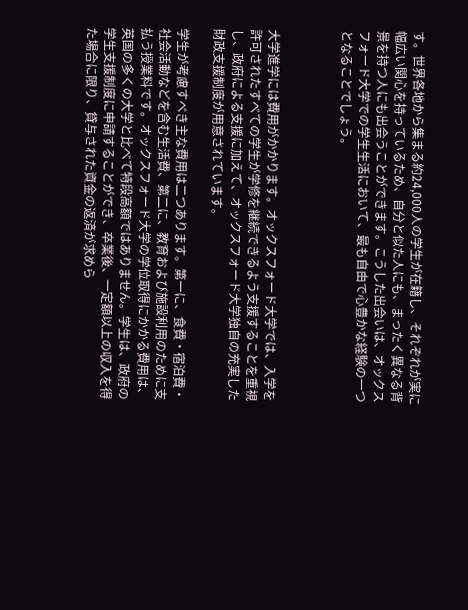す。世界各地から集まる約24,000人の学生が在籍し、それぞれが実に幅広い関心を持っているため、自分と似た人にも、まったく異なる背景を持つ人にも出会うことができます。こうした出会いは、オックスフォード大学での学生生活において、最も自由で心豊かな経験の一つとなることでしょう。



大学進学には費用がかかります。オックスフォード大学では、入学を許可されたすべての学生が学修を継続できるよう支援することを重視し、政府による支援に加えて、オックスフォード大学独自の充実した財政支援制度が用意されています。

学生が考慮すべき主な費用は二つあります。第一に、食費・宿泊費・社会活動などを含む生活費、第二に、教育および施設利用のために支払う授業料です。オックスフォード大学の学位取得にかかる費用は、英国の多くの大学と比べて特段高額ではありません。学生は、政府の学生支援制度に申請することができ、卒業後、一定額以上の収入を得た場合に限り、貸与された資金の返済が求めら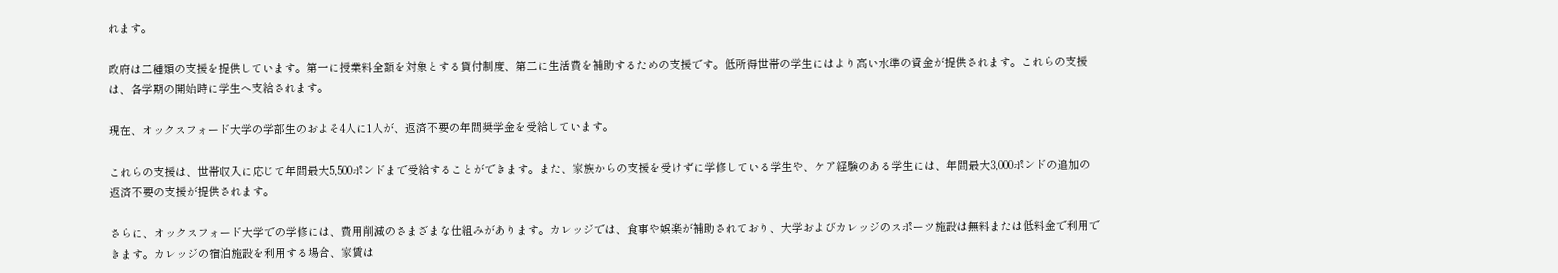れます。

政府は二種類の支援を提供しています。第一に授業料全額を対象とする貸付制度、第二に生活費を補助するための支援です。低所得世帯の学生にはより高い水準の資金が提供されます。これらの支援は、各学期の開始時に学生へ支給されます。

現在、オックスフォード大学の学部生のおよそ4人に1人が、返済不要の年間奨学金を受給しています。

これらの支援は、世帯収入に応じて年間最大5,500ポンドまで受給することができます。また、家族からの支援を受けずに学修している学生や、ケア経験のある学生には、年間最大3,000ポンドの追加の返済不要の支援が提供されます。

さらに、オックスフォード大学での学修には、費用削減のさまざまな仕組みがあります。カレッジでは、食事や娯楽が補助されており、大学およびカレッジのスポーツ施設は無料または低料金で利用できます。カレッジの宿泊施設を利用する場合、家賃は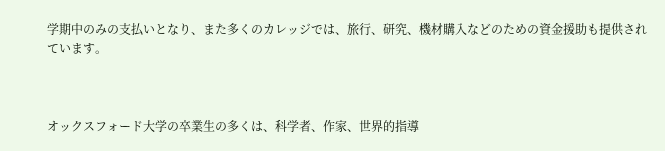学期中のみの支払いとなり、また多くのカレッジでは、旅行、研究、機材購入などのための資金援助も提供されています。



オックスフォード大学の卒業生の多くは、科学者、作家、世界的指導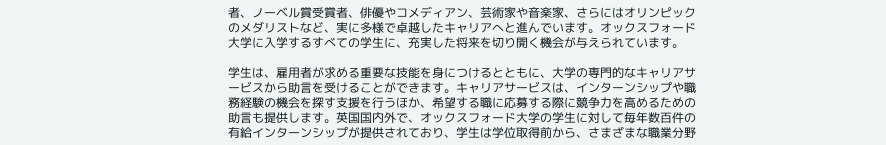者、ノーベル賞受賞者、俳優やコメディアン、芸術家や音楽家、さらにはオリンピックのメダリストなど、実に多様で卓越したキャリアへと進んでいます。オックスフォード大学に入学するすべての学生に、充実した将来を切り開く機会が与えられています。

学生は、雇用者が求める重要な技能を身につけるとともに、大学の専門的なキャリアサービスから助言を受けることができます。キャリアサービスは、インターンシップや職務経験の機会を探す支援を行うほか、希望する職に応募する際に競争力を高めるための助言も提供します。英国国内外で、オックスフォード大学の学生に対して毎年数百件の有給インターンシップが提供されており、学生は学位取得前から、さまざまな職業分野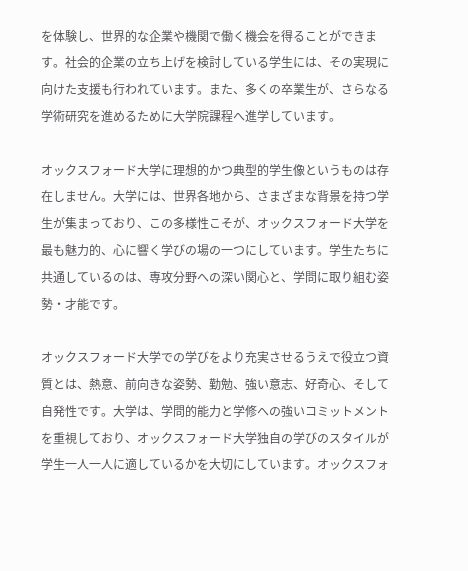を体験し、世界的な企業や機関で働く機会を得ることができます。社会的企業の立ち上げを検討している学生には、その実現に向けた支援も行われています。また、多くの卒業生が、さらなる学術研究を進めるために大学院課程へ進学しています。

オックスフォード大学に理想的かつ典型的学生像というものは存在しません。大学には、世界各地から、さまざまな背景を持つ学生が集まっており、この多様性こそが、オックスフォード大学を最も魅力的、心に響く学びの場の一つにしています。学生たちに共通しているのは、専攻分野への深い関心と、学問に取り組む姿勢・才能です。

オックスフォード大学での学びをより充実させるうえで役立つ資質とは、熱意、前向きな姿勢、勤勉、強い意志、好奇心、そして自発性です。大学は、学問的能力と学修への強いコミットメントを重視しており、オックスフォード大学独自の学びのスタイルが学生一人一人に適しているかを大切にしています。オックスフォ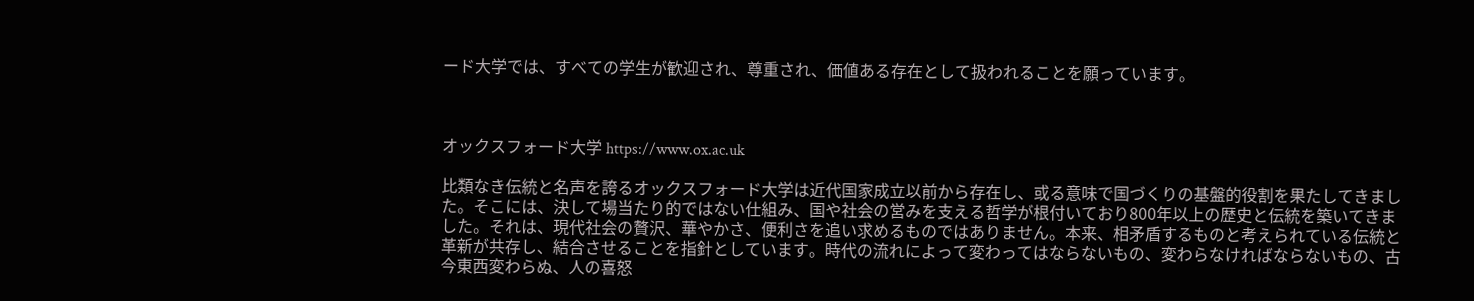ード大学では、すべての学生が歓迎され、尊重され、価値ある存在として扱われることを願っています。



オックスフォード大学 https://www.ox.ac.uk

比類なき伝統と名声を誇るオックスフォード大学は近代国家成立以前から存在し、或る意味で国づくりの基盤的役割を果たしてきました。そこには、決して場当たり的ではない仕組み、国や社会の営みを支える哲学が根付いており800年以上の歴史と伝統を築いてきました。それは、現代社会の贅沢、華やかさ、便利さを追い求めるものではありません。本来、相矛盾するものと考えられている伝統と革新が共存し、結合させることを指針としています。時代の流れによって変わってはならないもの、変わらなければならないもの、古今東西変わらぬ、人の喜怒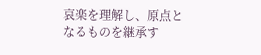哀楽を理解し、原点となるものを継承す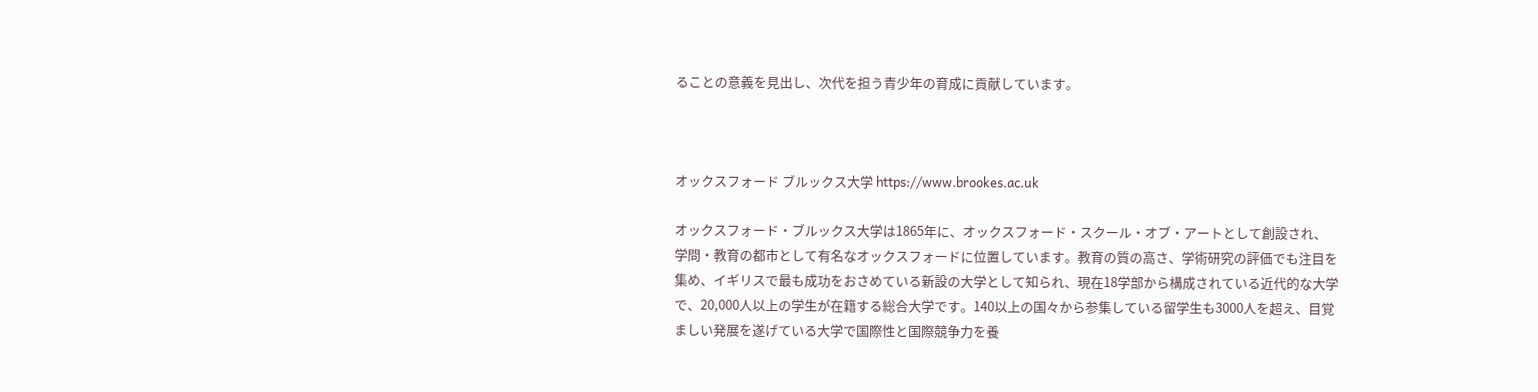ることの意義を見出し、次代を担う青少年の育成に貢献しています。



オックスフォード ブルックス大学 https://www.brookes.ac.uk

オックスフォード・ブルックス大学は1865年に、オックスフォード・スクール・オブ・アートとして創設され、学問・教育の都市として有名なオックスフォードに位置しています。教育の質の高さ、学術研究の評価でも注目を集め、イギリスで最も成功をおさめている新設の大学として知られ、現在18学部から構成されている近代的な大学で、20,000人以上の学生が在籍する総合大学です。140以上の国々から参集している留学生も3000人を超え、目覚ましい発展を遂げている大学で国際性と国際競争力を養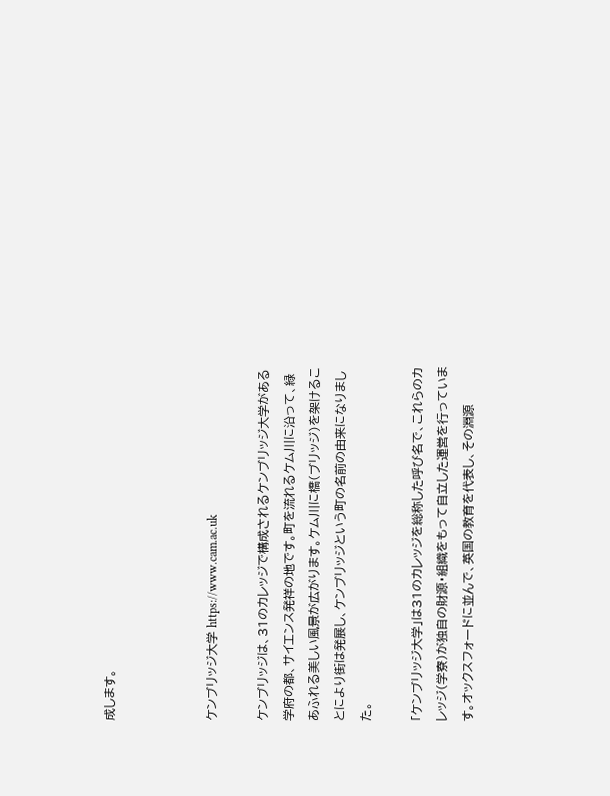成します。



ケンブリッジ大学 https://www.cam.ac.uk

ケンブリッジは、31のカレッジで構成されるケンブリッジ大学がある学府の都、サイエンス発祥の地です。町を流れるケム川に沿って、緑あふれる美しい風景が広がります。ケム川に橋(ブリッジ)を架けることにより街は発展し、ケンブリッジという町の名前の由来になりました。

「ケンブリッジ大学」は31のカレッジを総称した呼び名で、これらのカレッジ(学寮)が独自の財源・組織をもって自立した運営を行っています。オックスフォードに並んで、英国の教育を代表し、その淵源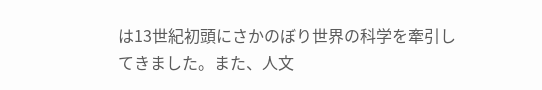は13世紀初頭にさかのぼり世界の科学を牽引してきました。また、人文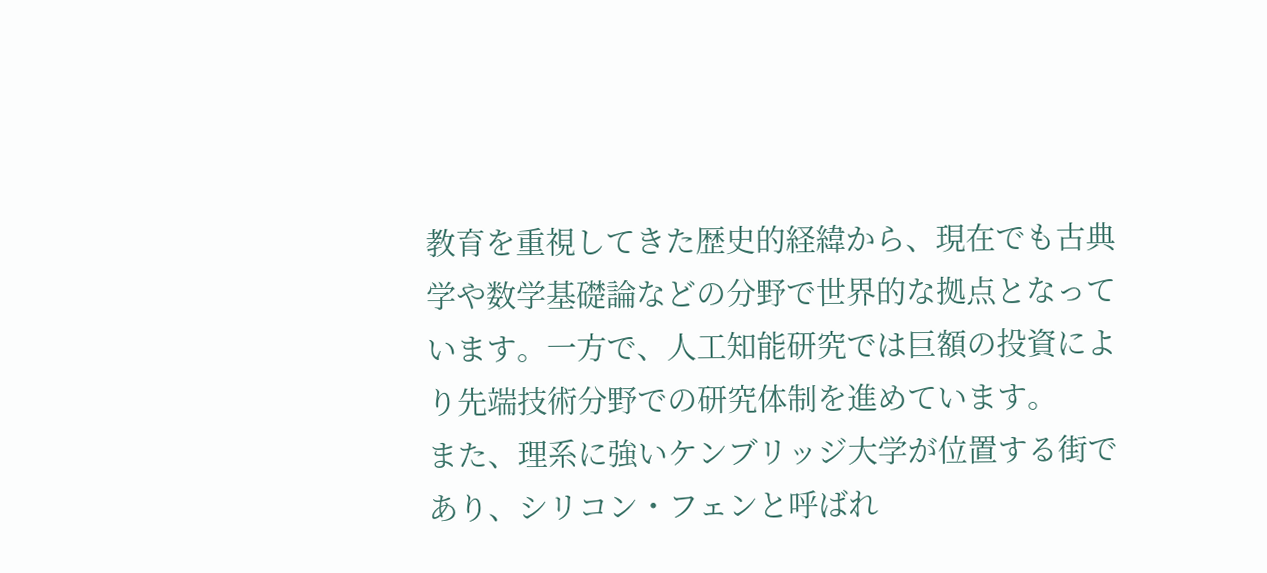教育を重視してきた歴史的経緯から、現在でも古典学や数学基礎論などの分野で世界的な拠点となっています。一方で、人工知能研究では巨額の投資により先端技術分野での研究体制を進めています。
また、理系に強いケンブリッジ大学が位置する街であり、シリコン・フェンと呼ばれ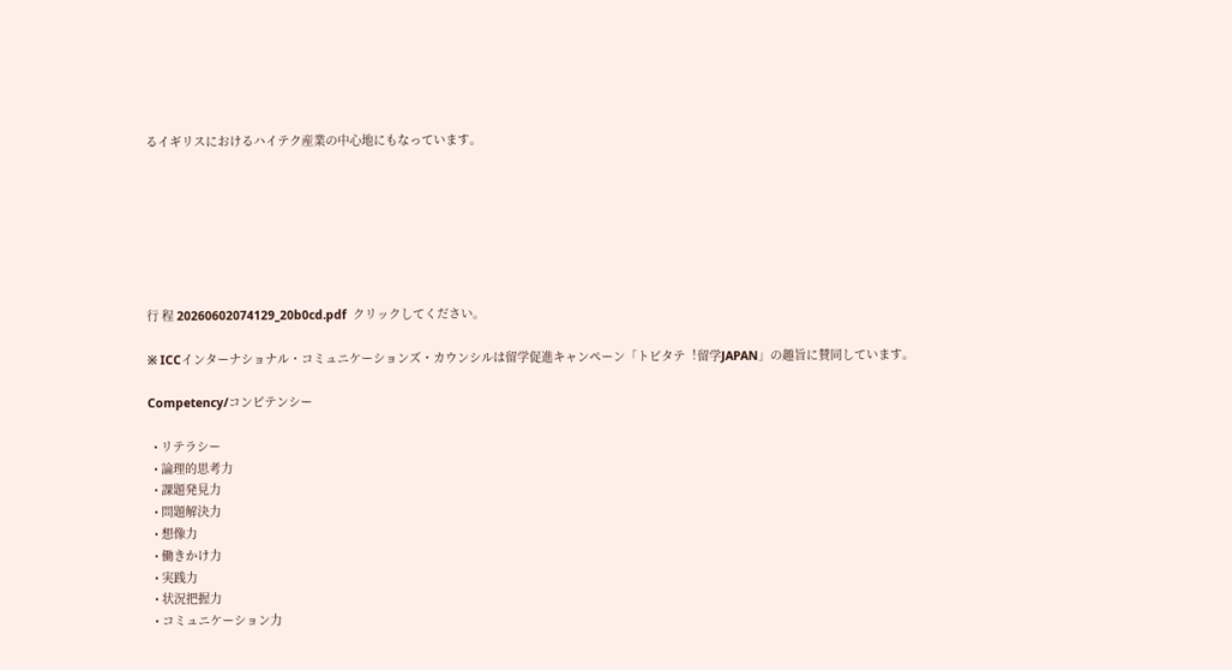るイギリスにおけるハイテク産業の中心地にもなっています。







行 程 20260602074129_20b0cd.pdf  クリックしてください。

※ ICCインターナショナル・コミュニケーションズ・カウンシルは留学促進キャンペーン「トビタテ︕留学JAPAN」の趣旨に賛同しています。

Competency/コンピテンシー

  • リテラシー
  • 論理的思考力
  • 課題発見力
  • 問題解決力
  • 想像力
  • 働きかけ力
  • 実践力
  • 状況把握力
  • コミュニケーション力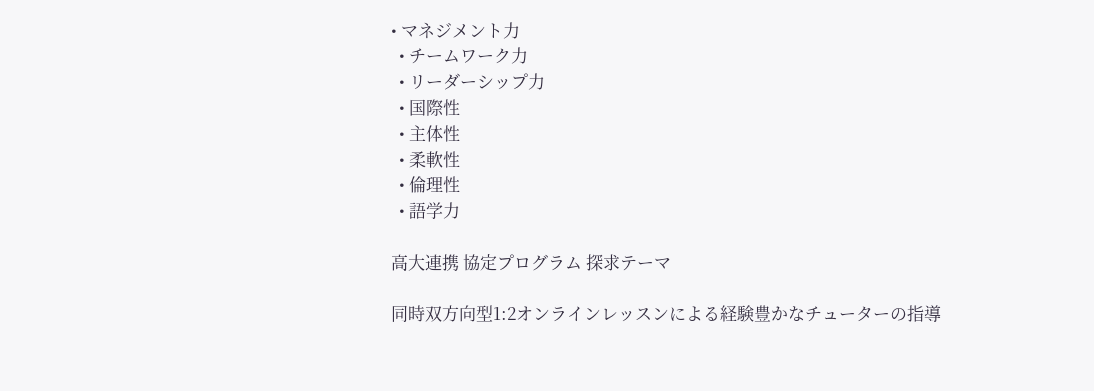• マネジメント力
  • チームワーク力
  • リーダーシップ力
  • 国際性
  • 主体性
  • 柔軟性
  • 倫理性
  • 語学力

高大連携 協定プログラム 探求テーマ

同時双方向型1:2オンラインレッスンによる経験豊かなチューターの指導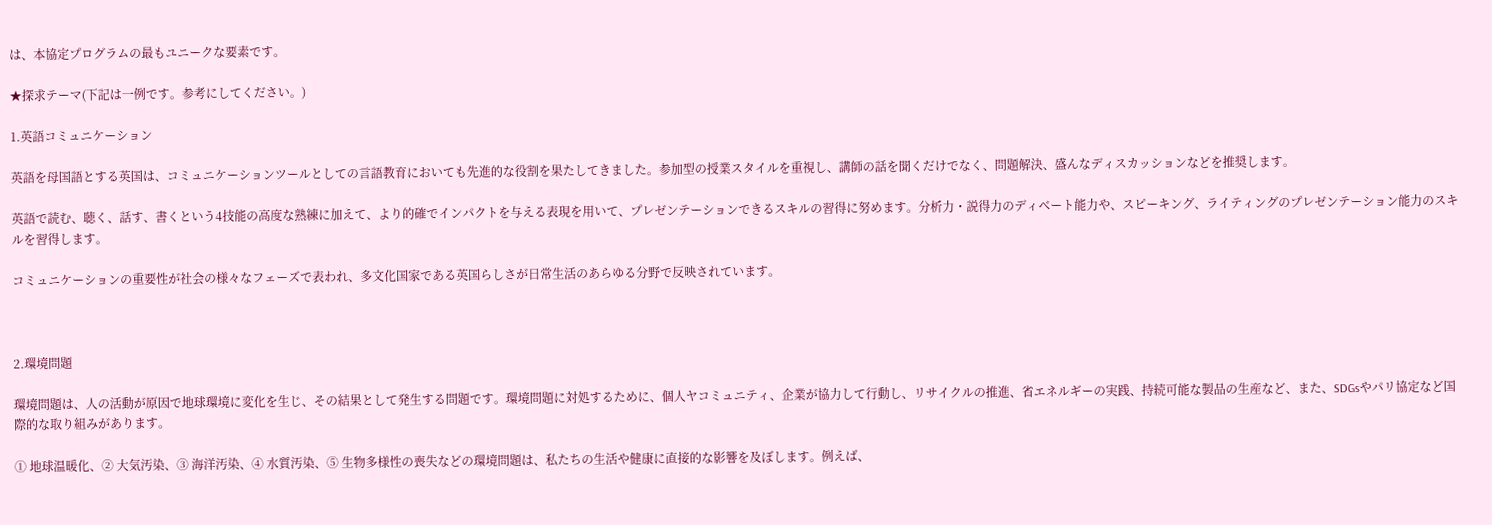は、本協定プログラムの最もユニークな要素です。

★探求テーマ(下記は一例です。参考にしてください。)

1.英語コミュニケーション

英語を母国語とする英国は、コミュニケーションツールとしての言語教育においても先進的な役割を果たしてきました。参加型の授業スタイルを重視し、講師の話を聞くだけでなく、問題解決、盛んなディスカッションなどを推奨します。

英語で読む、聴く、話す、書くという4技能の高度な熟練に加えて、より的確でインパクトを与える表現を用いて、プレゼンテーションできるスキルの習得に努めます。分析力・説得力のディベート能力や、スピーキング、ライティングのプレゼンテーション能力のスキルを習得します。

コミュニケーションの重要性が社会の様々なフェーズで表われ、多文化国家である英国らしさが日常生活のあらゆる分野で反映されています。



2.環境問題

環境問題は、人の活動が原因で地球環境に変化を生じ、その結果として発生する問題です。環境問題に対処するために、個人ヤコミュニティ、企業が協力して行動し、リサイクルの推進、省エネルギーの実践、持続可能な製品の生産など、また、SDGsやパリ協定など国際的な取り組みがあります。

① 地球温暖化、② 大気汚染、③ 海洋汚染、④ 水質汚染、⑤ 生物多様性の喪失などの環境問題は、私たちの生活や健康に直接的な影響を及ぼします。例えば、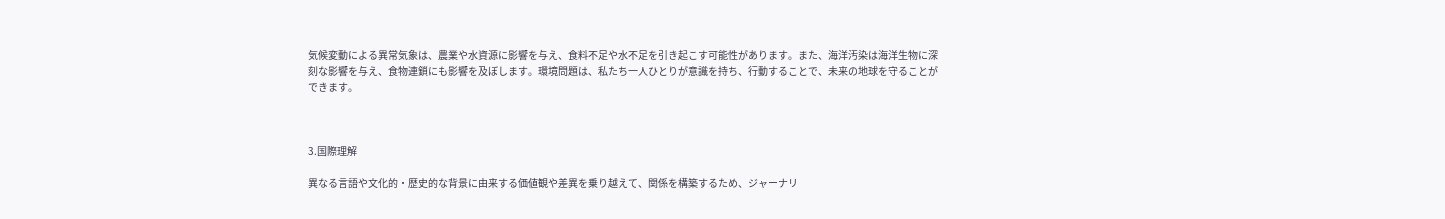気候変動による異常気象は、農業や水資源に影響を与え、食料不足や水不足を引き起こす可能性があります。また、海洋汚染は海洋生物に深刻な影響を与え、食物連鎖にも影響を及ぼします。環境問題は、私たち一人ひとりが意識を持ち、行動することで、未来の地球を守ることができます。



3.国際理解

異なる言語や文化的・歴史的な背景に由来する価値観や差異を乗り越えて、関係を構築するため、ジャーナリ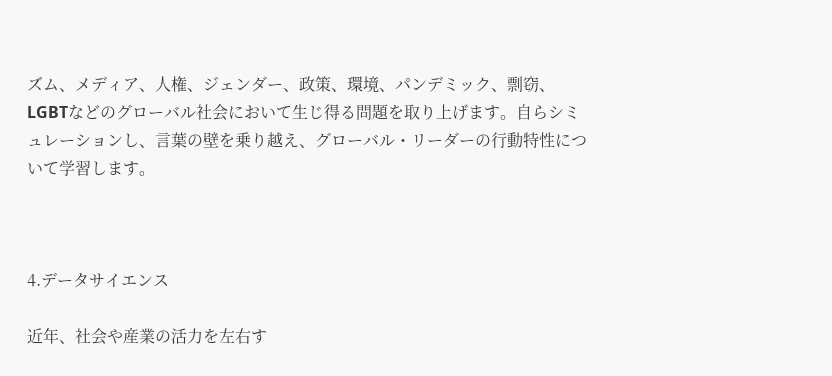ズム、メディア、人権、ジェンダー、政策、環境、パンデミック、剽窃、LGBTなどのグローバル社会において生じ得る問題を取り上げます。自らシミュレーションし、言葉の壁を乗り越え、グローバル・リーダーの行動特性について学習します。



4.データサイエンス

近年、社会や産業の活力を左右す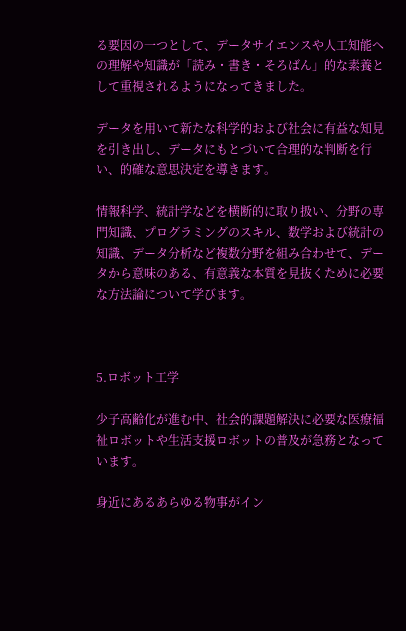る要因の一つとして、データサイエンスや人工知能への理解や知識が「読み・書き・そろばん」的な素養として重視されるようになってきました。

データを用いて新たな科学的および社会に有益な知見を引き出し、データにもとづいて合理的な判断を行い、的確な意思決定を導きます。

情報科学、統計学などを横断的に取り扱い、分野の専門知識、プログラミングのスキル、数学および統計の知識、データ分析など複数分野を組み合わせて、データから意味のある、有意義な本質を見抜くために必要な方法論について学びます。



5.ロボット工学

少子高齢化が進む中、社会的課題解決に必要な医療福祉ロボットや生活支援ロボットの普及が急務となっています。

身近にあるあらゆる物事がイン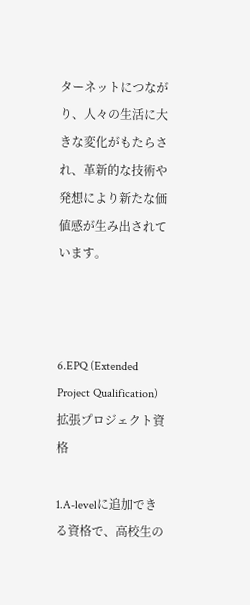ターネットにつながり、人々の生活に大きな変化がもたらされ、革新的な技術や発想により新たな価値感が生み出されています。



6.EPQ (Extended Project Qualification) 拡張プロジェクト資格

1.A-levelに追加できる資格で、高校生の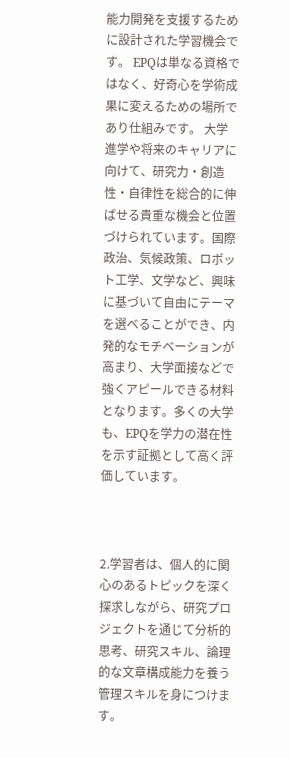能力開発を支援するために設計された学習機会です。 EPQは単なる資格ではなく、好奇心を学術成果に変えるための場所であり仕組みです。 大学進学や将来のキャリアに向けて、研究力・創造性・自律性を総合的に伸ばせる貴重な機会と位置づけられています。国際政治、気候政策、ロボット工学、文学など、興味に基づいて自由にテーマを選べることができ、内発的なモチベーションが高まり、大学面接などで強くアピールできる材料となります。多くの大学も、EPQを学力の潜在性を示す証拠として高く評価しています。



2.学習者は、個人的に関心のあるトピックを深く探求しながら、研究プロジェクトを通じて分析的思考、研究スキル、論理的な文章構成能力を養う管理スキルを身につけます。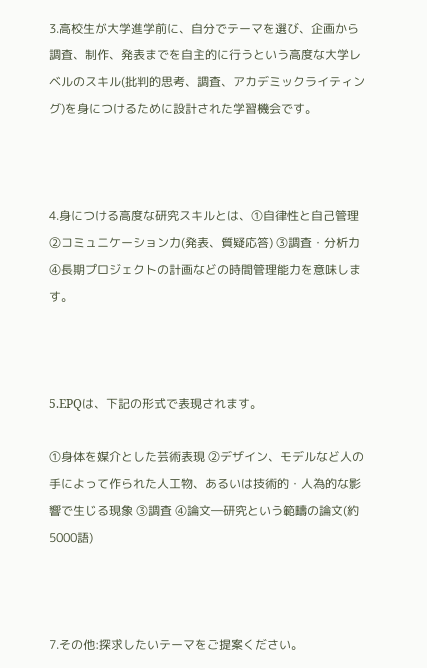3.高校生が大学進学前に、自分でテーマを選び、企画から調査、制作、発表までを自主的に行うという高度な大学レベルのスキル(批判的思考、調査、アカデミックライティング)を身につけるために設計された学習機会です。



4.身につける高度な研究スキルとは、①自律性と自己管理 ②コミュニケーション力(発表、質疑応答) ③調査・分析力 ④長期プロジェクトの計画などの時間管理能力を意味します。



5.EPQは、下記の形式で表現されます。

①身体を媒介とした芸術表現 ②デザイン、モデルなど人の手によって作られた人工物、あるいは技術的・人為的な影響で生じる現象 ③調査 ④論文―研究という範疇の論文(約5000語)



7.その他:探求したいテーマをご提案ください。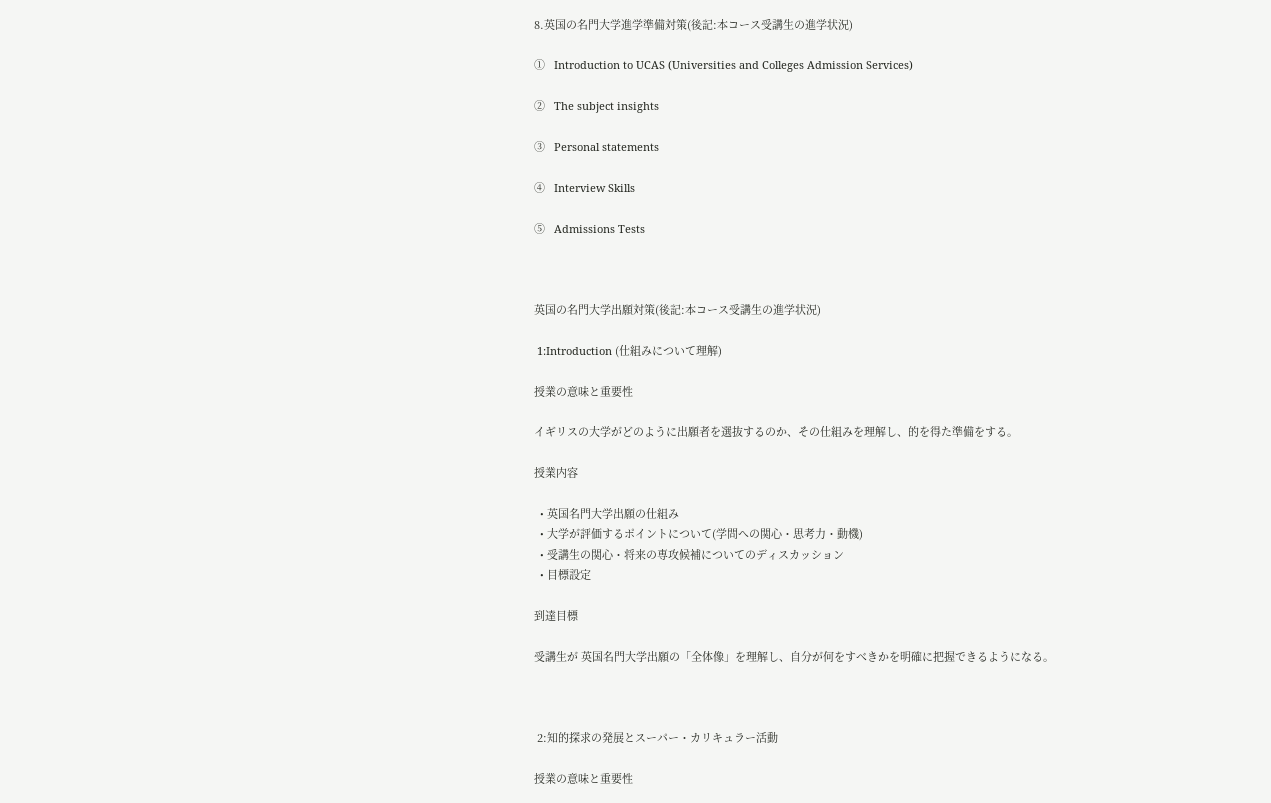8.英国の名門大学進学準備対策(後記:本コース受講生の進学状況)

①   Introduction to UCAS (Universities and Colleges Admission Services)

②   The subject insights

③   Personal statements

④   Interview Skills

⑤   Admissions Tests



英国の名門大学出願対策(後記:本コース受講生の進学状況)

 1:Introduction (仕組みについて理解)

授業の意味と重要性

イギリスの大学がどのように出願者を選抜するのか、その仕組みを理解し、的を得た準備をする。

授業内容

  • 英国名門大学出願の仕組み
  • 大学が評価するポイントについて(学問への関心・思考力・動機)
  • 受講生の関心・将来の専攻候補についてのディスカッション
  • 目標設定

到達目標

受講生が 英国名門大学出願の「全体像」を理解し、自分が何をすべきかを明確に把握できるようになる。



 2:知的探求の発展とスーパー・カリキュラー活動

授業の意味と重要性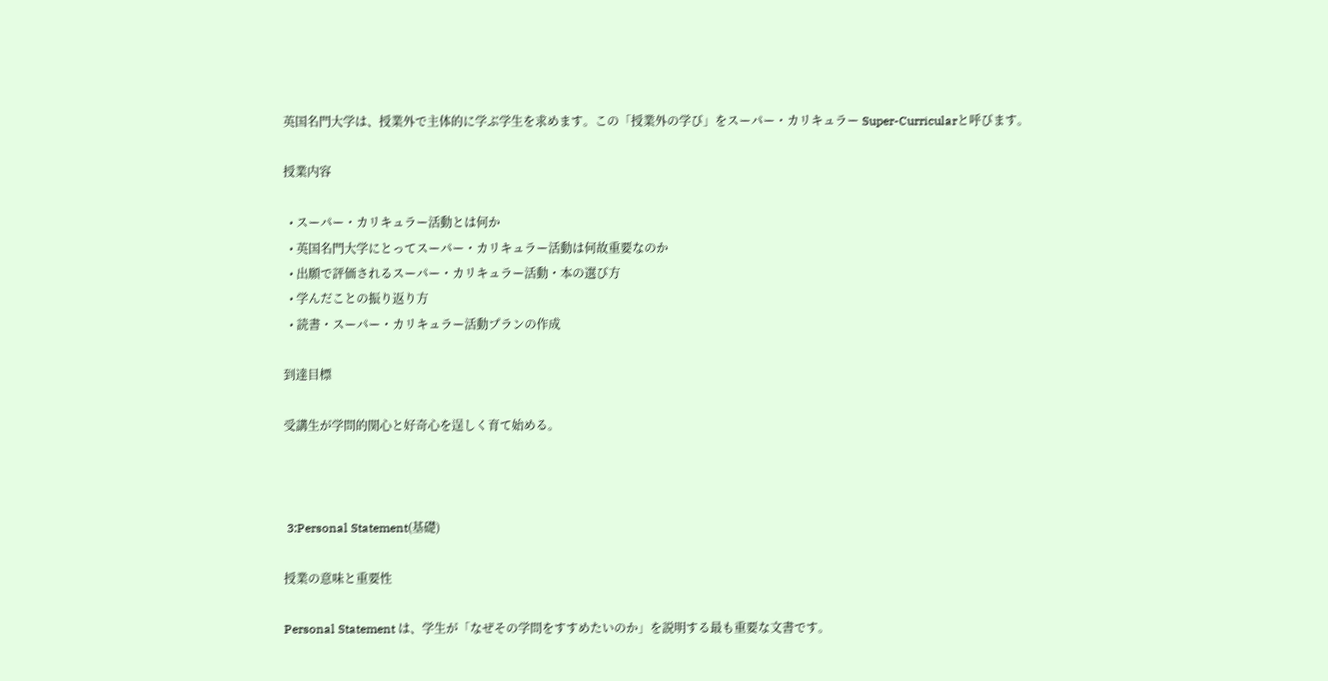英国名門大学は、授業外で主体的に学ぶ学生を求めます。この「授業外の学び」をスーパー・カリキュラー Super-Curricularと呼びます。

授業内容

  • スーパー・カリキュラー活動とは何か
  • 英国名門大学にとってスーパー・カリキュラー活動は何故重要なのか
  • 出願で評価されるスーパー・カリキュラー活動・本の選び方
  • 学んだことの振り返り方
  • 読書・スーパー・カリキュラー活動プランの作成

到達目標

受講生が学問的関心と好奇心を逞しく育て始める。



 3:Personal Statement(基礎)

授業の意味と重要性

Personal Statement は、学生が「なぜその学問をすすめたいのか」を説明する最も重要な文書です。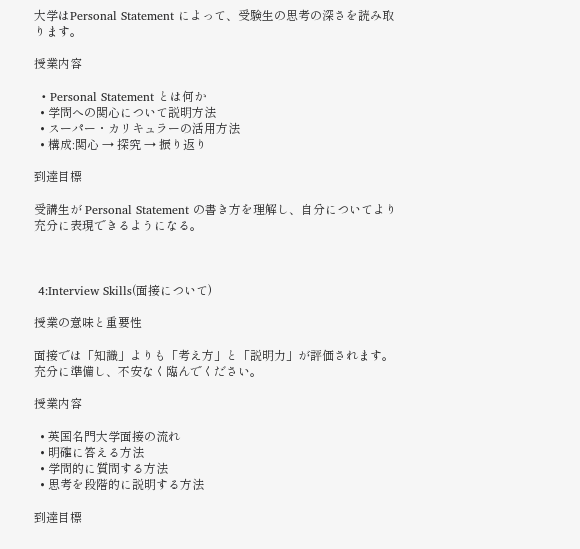大学はPersonal Statement によって、受験生の思考の深さを読み取ります。

授業内容

  • Personal Statement とは何か
  • 学問への関心について説明方法
  • スーパー・カリキュラーの活用方法
  • 構成:関心 → 探究 → 振り返り

到達目標

受講生が Personal Statement の書き方を理解し、自分についてより充分に表現できるようになる。



 4:Interview Skills(面接について)

授業の意味と重要性

面接では「知識」よりも「考え方」と「説明力」が評価されます。充分に準備し、不安なく臨んでください。

授業内容

  • 英国名門大学面接の流れ
  • 明確に答える方法
  • 学問的に質問する方法
  • 思考を段階的に説明する方法

到達目標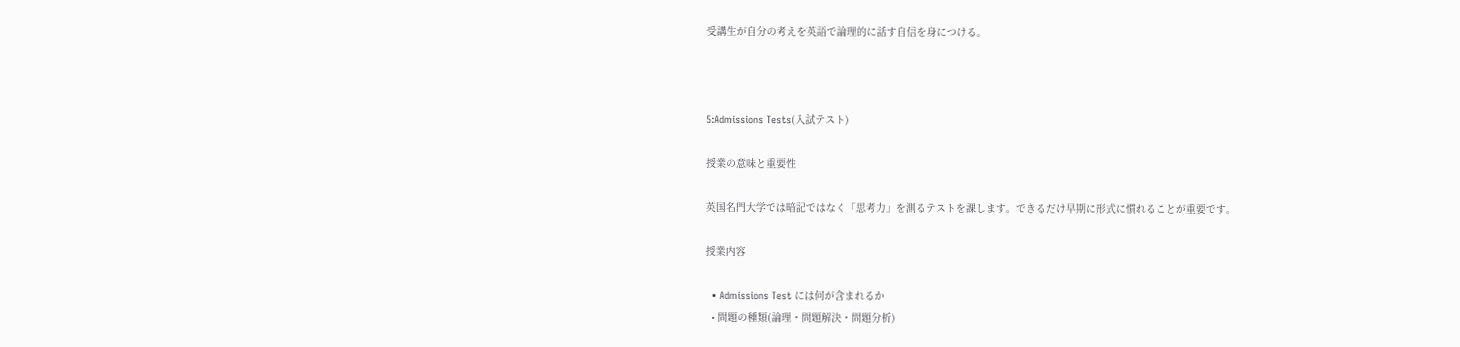受講生が自分の考えを英語で論理的に話す自信を身につける。



5:Admissions Tests(入試テスト)

授業の意味と重要性

英国名門大学では暗記ではなく「思考力」を測るテストを課します。できるだけ早期に形式に慣れることが重要です。

授業内容

  • Admissions Test には何が含まれるか
  • 問題の種類(論理・問題解決・問題分析)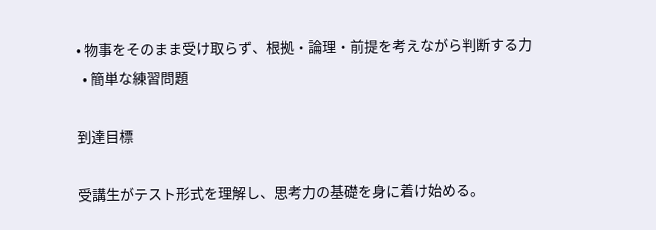• 物事をそのまま受け取らず、根拠・論理・前提を考えながら判断する力
  • 簡単な練習問題

到達目標

受講生がテスト形式を理解し、思考力の基礎を身に着け始める。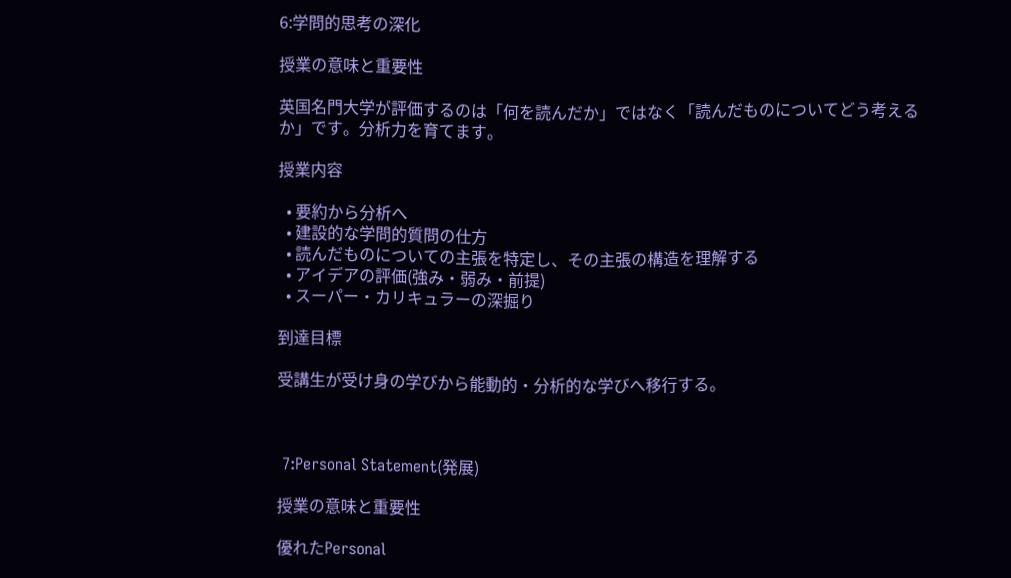6:学問的思考の深化

授業の意味と重要性

英国名門大学が評価するのは「何を読んだか」ではなく「読んだものについてどう考えるか」です。分析力を育てます。

授業内容

  • 要約から分析へ
  • 建設的な学問的質問の仕方
  • 読んだものについての主張を特定し、その主張の構造を理解する
  • アイデアの評価(強み・弱み・前提)
  • スーパー・カリキュラーの深掘り

到達目標

受講生が受け身の学びから能動的・分析的な学びへ移行する。



 7:Personal Statement(発展)

授業の意味と重要性

優れたPersonal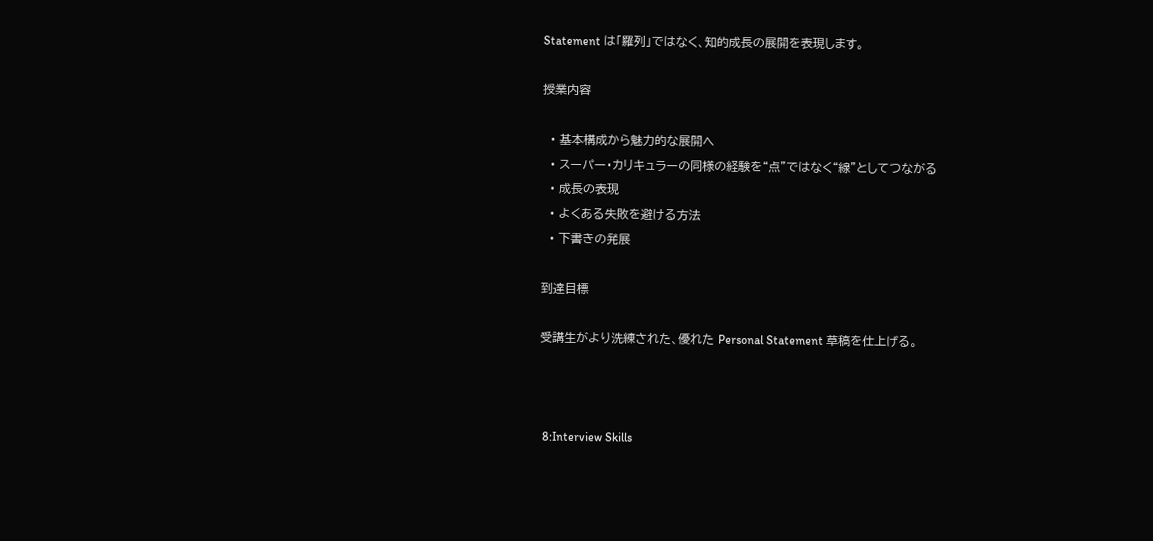Statement は「羅列」ではなく、知的成長の展開を表現します。

授業内容

  • 基本構成から魅力的な展開へ
  • スーパー・カリキュラーの同様の経験を“点”ではなく“線”としてつながる
  • 成長の表現
  • よくある失敗を避ける方法
  • 下書きの発展

到達目標

受講生がより洗練された、優れた Personal Statement 草稿を仕上げる。



 8:Interview Skills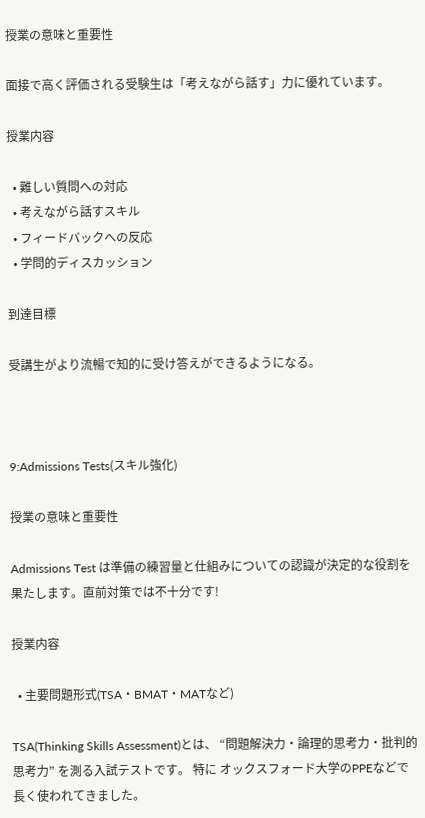授業の意味と重要性

面接で高く評価される受験生は「考えながら話す」力に優れています。

授業内容

  • 難しい質問への対応
  • 考えながら話すスキル
  • フィードバックへの反応
  • 学問的ディスカッション

到達目標

受講生がより流暢で知的に受け答えができるようになる。



9:Admissions Tests(スキル強化)

授業の意味と重要性

Admissions Test は準備の練習量と仕組みについての認識が決定的な役割を果たします。直前対策では不十分です!

授業内容

  • 主要問題形式(TSA・BMAT・MATなど)

TSA(Thinking Skills Assessment)とは、 “問題解決力・論理的思考力・批判的思考力” を測る入試テストです。 特に オックスフォード大学のPPEなどで長く使われてきました。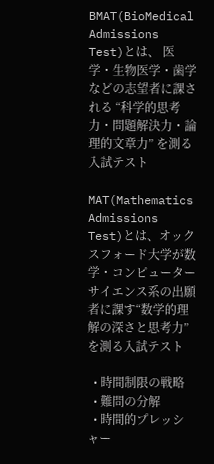BMAT(BioMedical Admissions Test)とは、 医学・生物医学・歯学などの志望者に課される “科学的思考力・問題解決力・論理的文章力” を測る入試テスト

MAT(Mathematics Admissions Test)とは、オックスフォード大学が数学・コンピューターサイエンス系の出願者に課す“数学的理解の深さと思考力” を測る入試テスト

  • 時間制限の戦略
  • 難問の分解
  • 時間的プレッシャー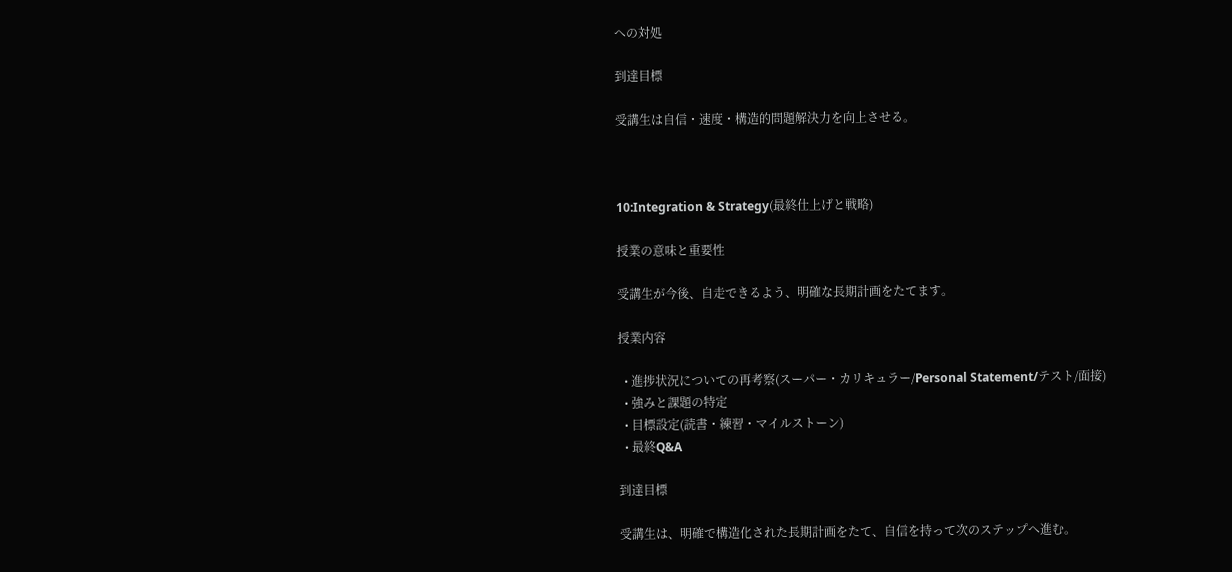への対処

到達目標

受講生は自信・速度・構造的問題解決力を向上させる。



10:Integration & Strategy(最終仕上げと戦略)

授業の意味と重要性

受講生が今後、自走できるよう、明確な長期計画をたてます。

授業内容

  • 進捗状況についての再考察(スーパー・カリキュラー/Personal Statement/テスト/面接)
  • 強みと課題の特定
  • 目標設定(読書・練習・マイルストーン)
  • 最終Q&A

到達目標

受講生は、明確で構造化された長期計画をたて、自信を持って次のステップへ進む。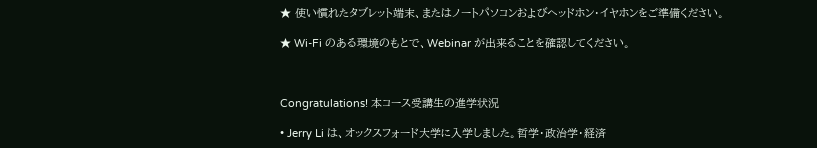★ 使い慣れたタブレット端末、またはノートパソコンおよびヘッドホン・イヤホンをご準備ください。

★ Wi-Fi のある環境のもとで、Webinar が出来ることを確認してください。



Congratulations! 本コース受講生の進学状況

• Jerry Li は、オックスフォード大学に入学しました。哲学・政治学・経済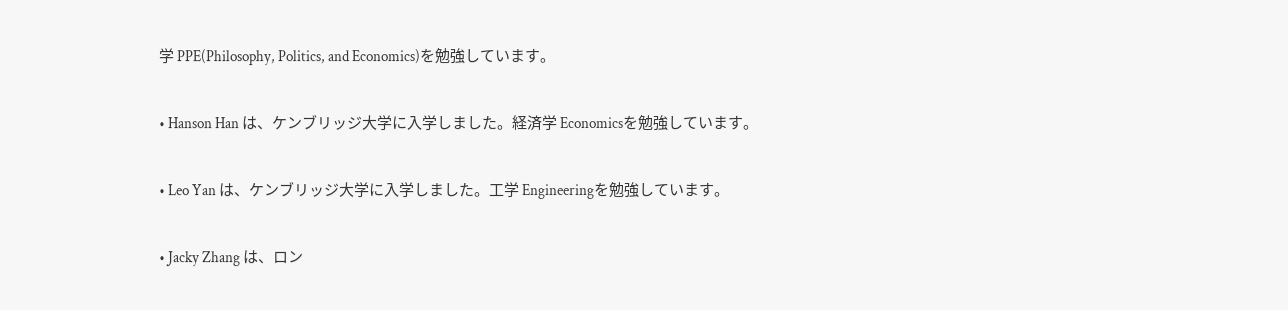学 PPE(Philosophy, Politics, and Economics)を勉強しています。

• Hanson Han は、ケンブリッジ大学に入学しました。経済学 Economicsを勉強しています。

• Leo Yan は、ケンブリッジ大学に入学しました。工学 Engineeringを勉強しています。

• Jacky Zhang は、ロン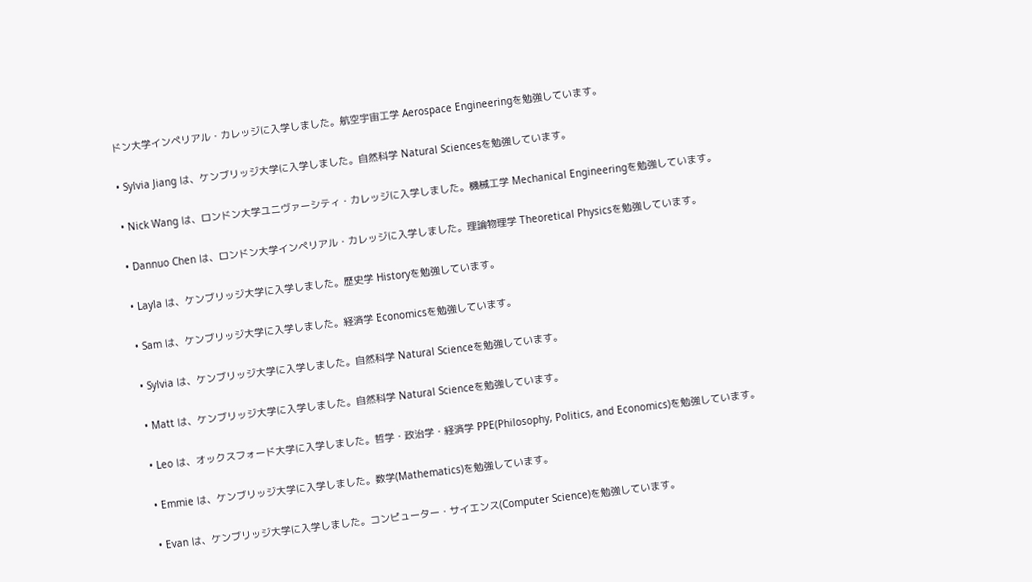ドン大学インペリアル・カレッジに入学しました。航空宇宙工学 Aerospace Engineeringを勉強しています。

• Sylvia Jiang は、ケンブリッジ大学に入学しました。自然科学 Natural Sciencesを勉強しています。

• Nick Wang は、ロンドン大学ユニヴァーシティ・カレッジに入学しました。機械工学 Mechanical Engineeringを勉強しています。

• Dannuo Chen は、ロンドン大学インペリアル・カレッジに入学しました。理論物理学 Theoretical Physicsを勉強しています。

• Layla は、ケンブリッジ大学に入学しました。歴史学 Historyを勉強しています。

• Sam は、ケンブリッジ大学に入学しました。経済学 Economicsを勉強しています。

• Sylvia は、ケンブリッジ大学に入学しました。自然科学 Natural Scienceを勉強しています。

• Matt は、ケンブリッジ大学に入学しました。自然科学 Natural Scienceを勉強しています。

• Leo は、オックスフォード大学に入学しました。哲学・政治学・経済学 PPE(Philosophy, Politics, and Economics)を勉強しています。

• Emmie は、ケンブリッジ大学に入学しました。数学(Mathematics)を勉強しています。

• Evan は、ケンブリッジ大学に入学しました。コンピューター・サイエンス(Computer Science)を勉強しています。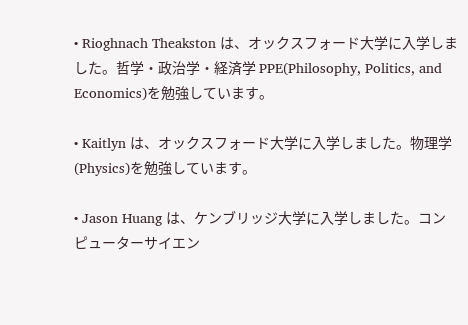• Rioghnach Theakston は、オックスフォード大学に入学しました。哲学・政治学・経済学 PPE(Philosophy, Politics, and Economics)を勉強しています。

• Kaitlyn は、オックスフォード大学に入学しました。物理学(Physics)を勉強しています。

• Jason Huang は、ケンブリッジ大学に入学しました。コンピューターサイエン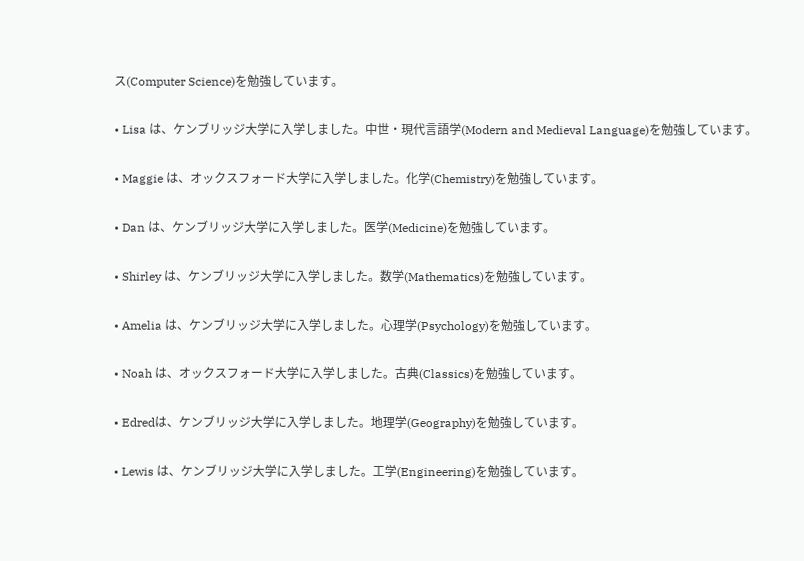ス(Computer Science)を勉強しています。

• Lisa は、ケンブリッジ大学に入学しました。中世・現代言語学(Modern and Medieval Language)を勉強しています。

• Maggie は、オックスフォード大学に入学しました。化学(Chemistry)を勉強しています。

• Dan は、ケンブリッジ大学に入学しました。医学(Medicine)を勉強しています。

• Shirley は、ケンブリッジ大学に入学しました。数学(Mathematics)を勉強しています。

• Amelia は、ケンブリッジ大学に入学しました。心理学(Psychology)を勉強しています。

• Noah は、オックスフォード大学に入学しました。古典(Classics)を勉強しています。

• Edredは、ケンブリッジ大学に入学しました。地理学(Geography)を勉強しています。

• Lewis は、ケンブリッジ大学に入学しました。工学(Engineering)を勉強しています。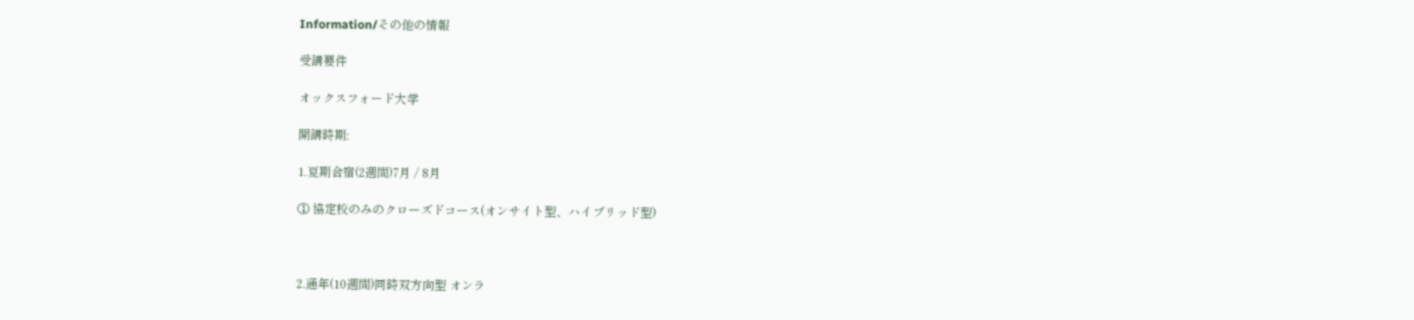Information/その他の情報

受講要件

オックスフォード大学

開講時期:

1.夏期合宿(2週間)7月 / 8月

① 協定校のみのクローズドコース(オンサイト型、ハイブリッド型)



2.通年(10週間)同時双方向型 オンラ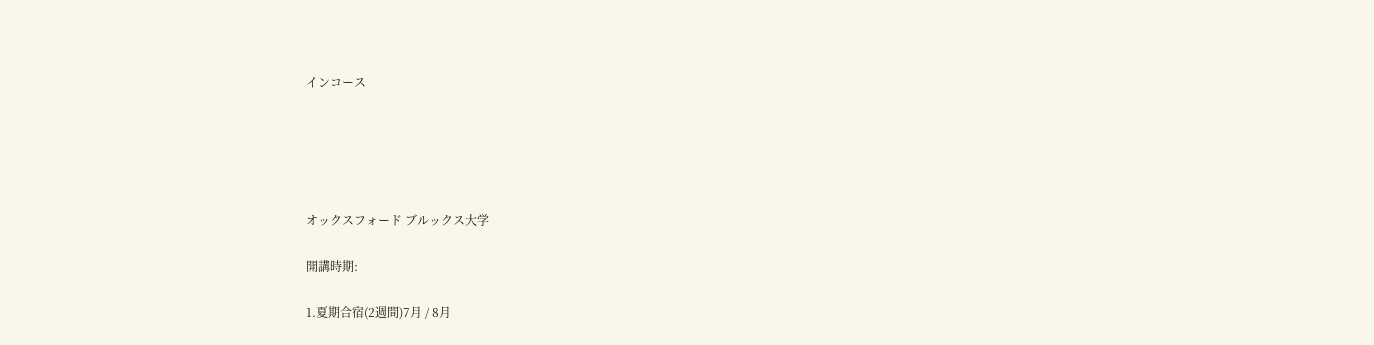インコース





オックスフォード ブルックス大学

開講時期:

1.夏期合宿(2週間)7月 / 8月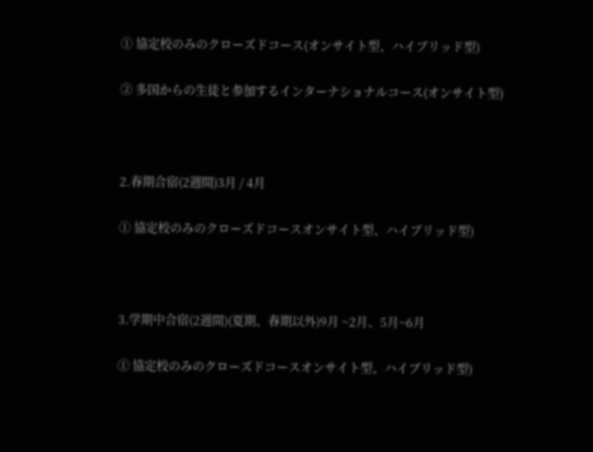① 協定校のみのクローズドコース(オンサイト型、ハイブリッド型)

② 多国からの生徒と参加するインターナショナルコース(オンサイト型)



2.春期合宿(2週間)3月 / 4月

① 協定校のみのクローズドコースオンサイト型、ハイブリッド型)



3.学期中合宿(2週間)(夏期、春期以外)9月 ~2月、5月~6月

① 協定校のみのクローズドコースオンサイト型、ハイブリッド型)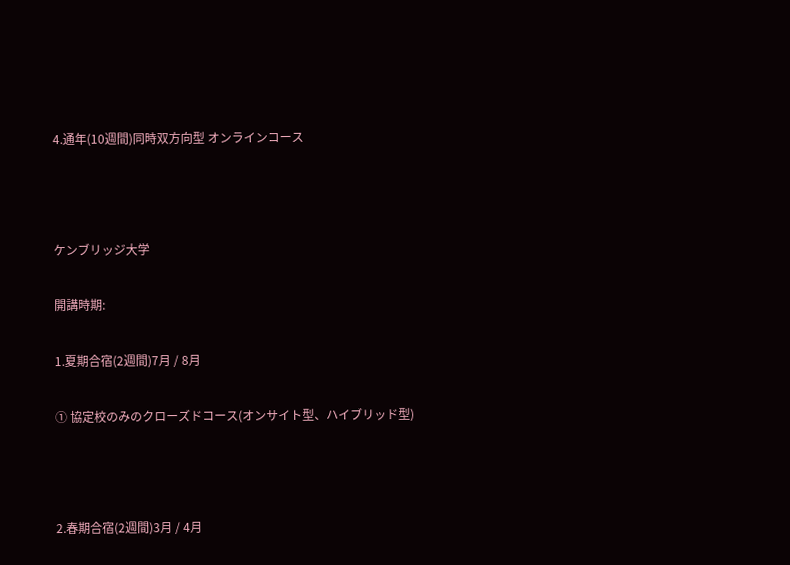4.通年(10週間)同時双方向型 オンラインコース



ケンブリッジ大学

開講時期:

1.夏期合宿(2週間)7月 / 8月

① 協定校のみのクローズドコース(オンサイト型、ハイブリッド型)



2.春期合宿(2週間)3月 / 4月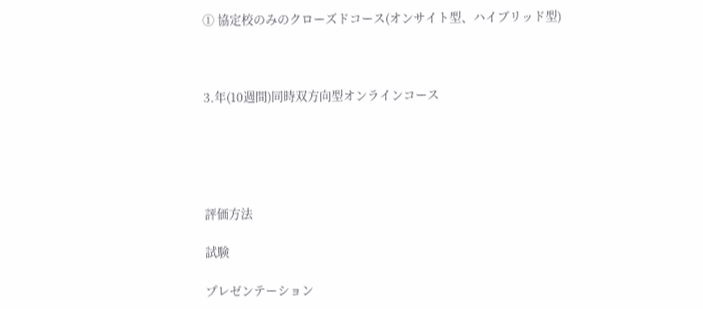① 協定校のみのクローズドコース(オンサイト型、ハイブリッド型)



3.年(10週間)同時双方向型オンラインコース





評価方法

試験

プレゼンテーション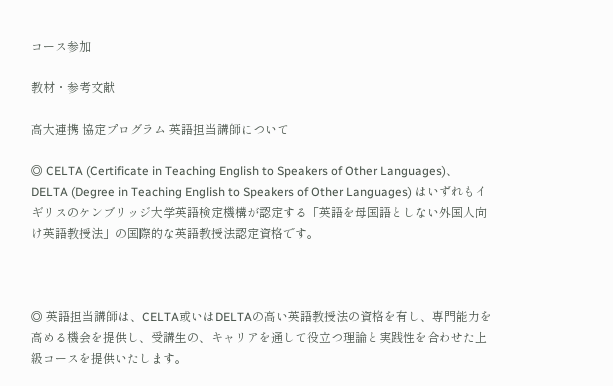コース参加

教材・参考文献

高大連携 協定プログラム 英語担当講師について

◎ CELTA (Certificate in Teaching English to Speakers of Other Languages)、DELTA (Degree in Teaching English to Speakers of Other Languages) はいずれもイギリスのケンブリッジ大学英語検定機構が認定する「英語を母国語としない外国人向け英語教授法」の国際的な英語教授法認定資格です。



◎ 英語担当講師は、CELTA或いはDELTAの高い英語教授法の資格を有し、専門能力を高める機会を提供し、受講生の、キャリアを通して役立つ理論と実践性を合わせた上級コースを提供いたします。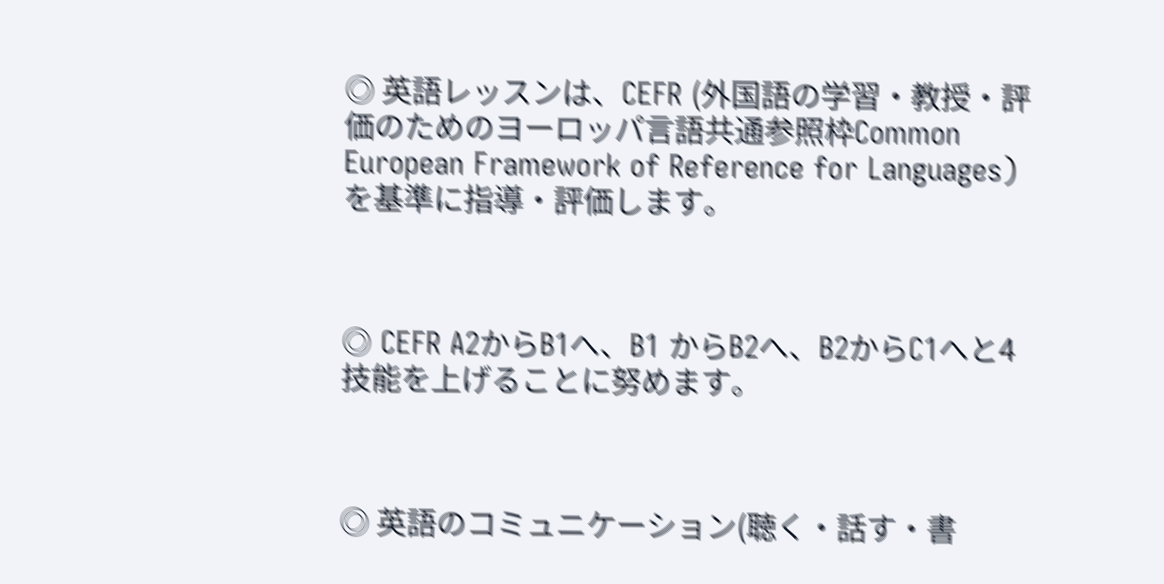◎ 英語レッスンは、CEFR (外国語の学習・教授・評価のためのヨーロッパ言語共通参照枠Common European Framework of Reference for Languages) を基準に指導・評価します。



◎ CEFR A2からB1へ、B1 からB2へ、B2からC1へと4技能を上げることに努めます。



◎ 英語のコミュニケーション(聴く・話す・書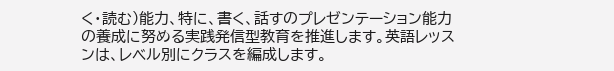く・読む)能力、特に、書く、話すのプレゼンテーション能力の養成に努める実践発信型教育を推進します。英語レッスンは、レベル別にクラスを編成します。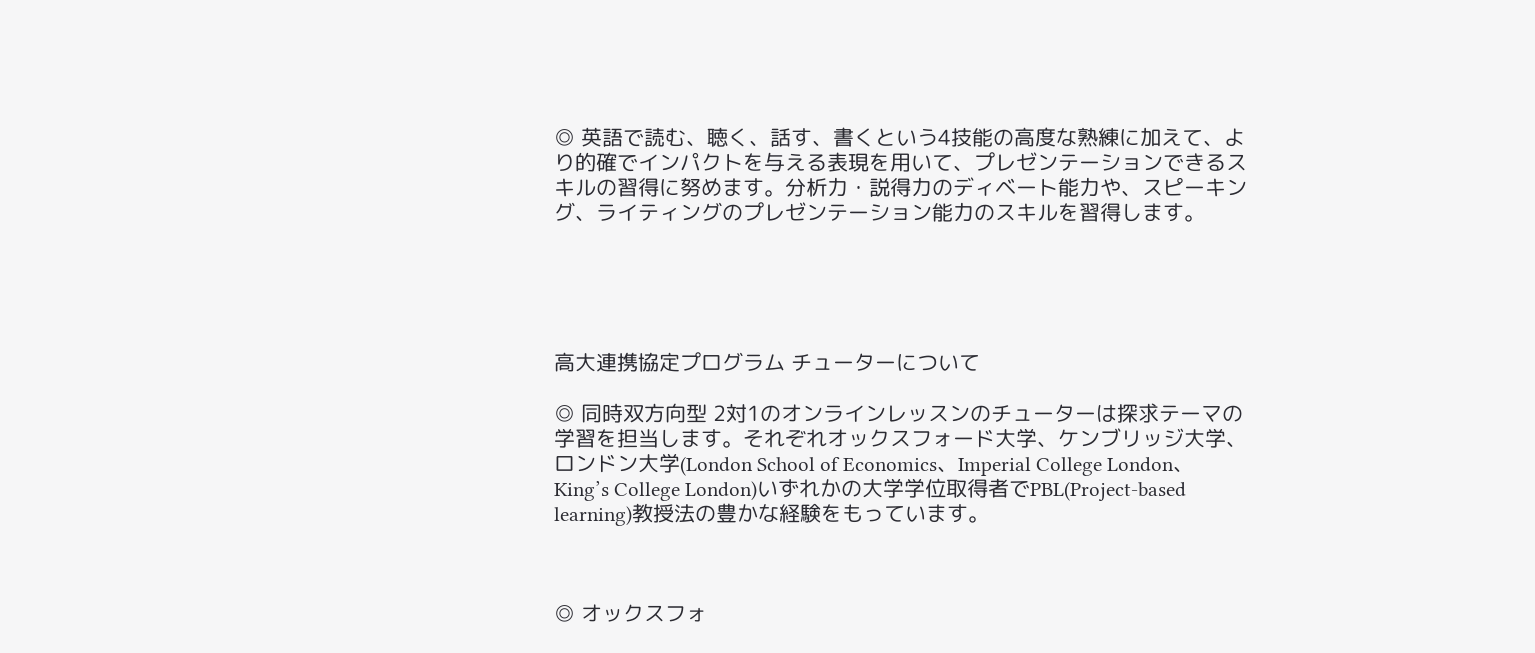◎ 英語で読む、聴く、話す、書くという4技能の高度な熟練に加えて、より的確でインパクトを与える表現を用いて、プレゼンテーションできるスキルの習得に努めます。分析力・説得力のディベート能力や、スピーキング、ライティングのプレゼンテーション能力のスキルを習得します。





高大連携協定プログラム チューターについて

◎ 同時双方向型 2対1のオンラインレッスンのチューターは探求テーマの学習を担当します。それぞれオックスフォード大学、ケンブリッジ大学、ロンドン大学(London School of Economics、Imperial College London、King’s College London)いずれかの大学学位取得者でPBL(Project-based learning)教授法の豊かな経験をもっています。



◎ オックスフォ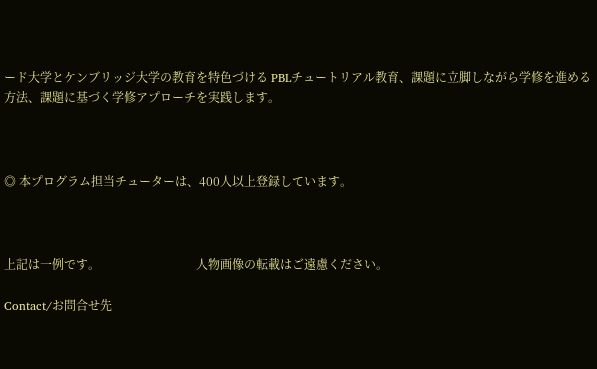ード大学とケンブリッジ大学の教育を特色づける PBLチュートリアル教育、課題に立脚しながら学修を進める方法、課題に基づく学修アプローチを実践します。



◎ 本プログラム担当チューターは、400人以上登録しています。



上記は一例です。                                人物画像の転載はご遠慮ください。

Contact/お問合せ先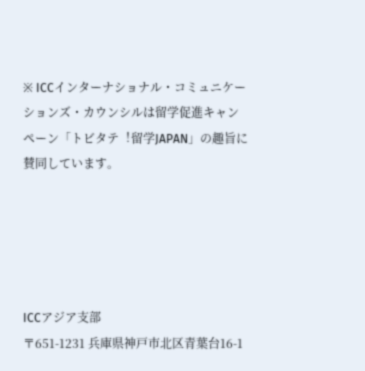※ ICCインターナショナル・コミュニケーションズ・カウンシルは留学促進キャンペーン「トビタテ︕留学JAPAN」の趣旨に賛同しています。





ICCアジア支部
〒651-1231 兵庫県神戸市北区青葉台16-1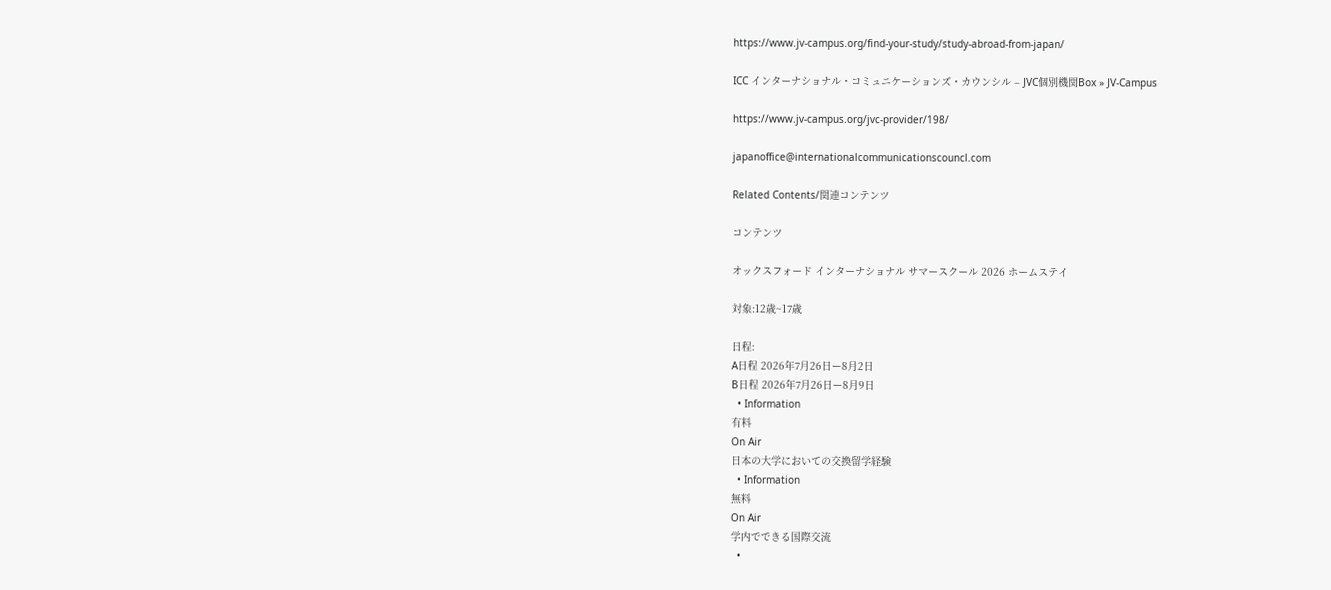https://www.jv-campus.org/find-your-study/study-abroad-from-japan/

ICC インターナショナル・コミュニケーションズ・カウンシル – JVC個別機関Box » JV-Campus

https://www.jv-campus.org/jvc-provider/198/

japanoffice@internationalcommunicationscouncl.com

Related Contents/関連コンテンツ

コンテンツ

オックスフォード インターナショナル サマースクール 2026 ホームステイ

対象:12歳~17歳

日程:
A日程 2026年7月26日ー8月2日
B日程 2026年7月26日ー8月9日
  • Information
有料
On Air
日本の大学においての交換留学経験
  • Information
無料
On Air
学内でできる国際交流
  •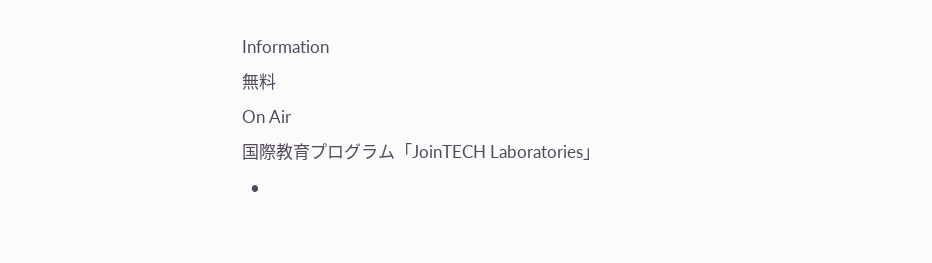Information
無料
On Air
国際教育プログラム「JoinTECH Laboratories」
  •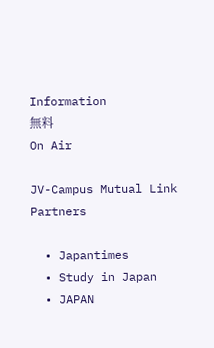Information
無料
On Air

JV-Campus Mutual Link Partners

  • Japantimes
  • Study in Japan
  • JAPAN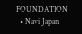FOUNDATION
  • Navi Japan